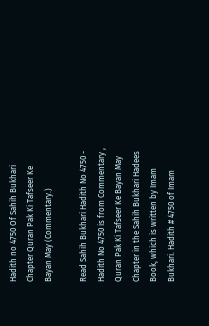Hadith no 4750 Of Sahih Bukhari Chapter Quran Pak Ki Tafseer Ke Bayan May (Commentary.)

Read Sahih Bukhari Hadith No 4750 - Hadith No 4750 is from Commentary , Quran Pak Ki Tafseer Ke Bayan May Chapter in the Sahih Bukhari Hadees Book, which is written by Imam Bukhari. Hadith # 4750 of Imam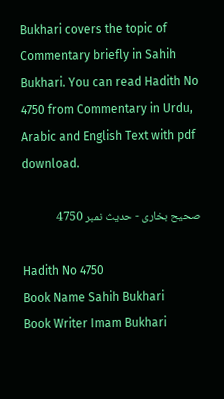Bukhari covers the topic of Commentary briefly in Sahih Bukhari. You can read Hadith No 4750 from Commentary in Urdu, Arabic and English Text with pdf download.

صحیح بخاری - حدیث نمبر 4750

Hadith No 4750
Book Name Sahih Bukhari
Book Writer Imam Bukhari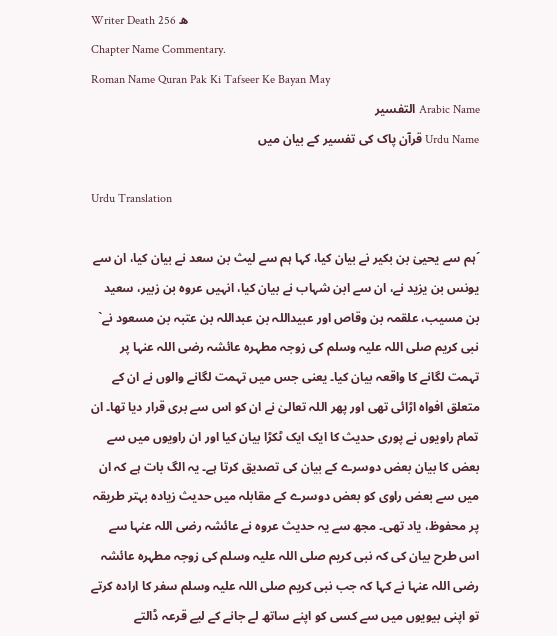Writer Death 256 ھ
Chapter Name Commentary.
Roman Name Quran Pak Ki Tafseer Ke Bayan May
Arabic Name التفسير
Urdu Name قرآن پاک کی تفسیر کے بیان میں

Urdu Translation

´ہم سے یحییٰ بن بکیر نے بیان کیا، کہا ہم سے لیث بن سعد نے بیان کیا، ان سے یونس بن یزید نے، ان سے ابن شہاب نے بیان کیا، انہیں عروہ بن زبیر، سعید بن مسیب، علقمہ بن وقاص اور عبیداللہ بن عبداللہ بن عتبہ بن مسعود نے` نبی کریم صلی اللہ علیہ وسلم کی زوجہ مطہرہ عائشہ رضی اللہ عنہا پر تہمت لگانے کا واقعہ بیان کیا۔ یعنی جس میں تہمت لگانے والوں نے ان کے متعلق افواہ اڑائی تھی اور پھر اللہ تعالیٰ نے ان کو اس سے بری قرار دیا تھا۔ ان تمام راویوں نے پوری حدیث کا ایک ایک ٹکڑا بیان کیا اور ان راویوں میں سے بعض کا بیان بعض دوسرے کے بیان کی تصدیق کرتا ہے۔ یہ الگ بات ہے کہ ان میں سے بعض راوی کو بعض دوسرے کے مقابلہ میں حدیث زیادہ بہتر طریقہ پر محفوظ، یاد تھی۔ مجھ سے یہ حدیث عروہ نے عائشہ رضی اللہ عنہا سے اس طرح بیان کی کہ نبی کریم صلی اللہ علیہ وسلم کی زوجہ مطہرہ عائشہ رضی اللہ عنہا نے کہا کہ جب نبی کریم صلی اللہ علیہ وسلم سفر کا ارادہ کرتے تو اپنی بیویوں میں سے کسی کو اپنے ساتھ لے جانے کے لیے قرعہ ڈالتے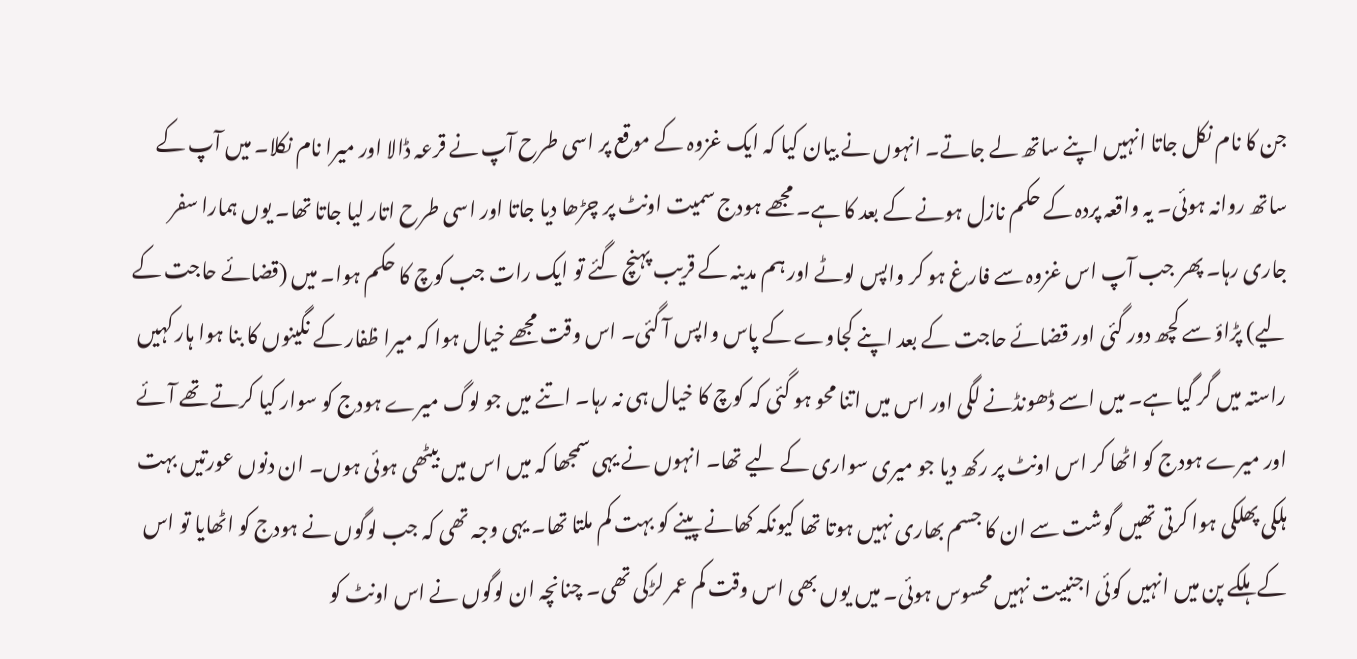جن کا نام نکل جاتا انہیں اپنے ساتھ لے جاتے۔ انہوں نے بیان کیا کہ ایک غزوہ کے موقع پر اسی طرح آپ نے قرعہ ڈالا اور میرا نام نکلا۔ میں آپ کے ساتھ روانہ ہوئی۔ یہ واقعہ پردہ کے حکم نازل ہونے کے بعد کا ہے۔ مجھے ہودج سمیت اونٹ پر چڑھا دیا جاتا اور اسی طرح اتار لیا جاتا تھا۔ یوں ہمارا سفر جاری رہا۔ پھر جب آپ اس غزوہ سے فارغ ہو کر واپس لوٹے اور ہم مدینہ کے قریب پہنچ گئے تو ایک رات جب کوچ کا حکم ہوا۔ میں (قضائے حاجت کے لیے) پڑاؤ سے کچھ دور گئی اور قضائے حاجت کے بعد اپنے کجاوے کے پاس واپس آ گئی۔ اس وقت مجھے خیال ہوا کہ میرا ظفار کے نگینوں کا بنا ہوا ہار کہیں راستہ میں گر گیا ہے۔ میں اسے ڈھونڈنے لگی اور اس میں اتنا محو ہو گئی کہ کوچ کا خیال ہی نہ رہا۔ اتنے میں جو لوگ میرے ہودج کو سوار کیا کرتے تھے آئے اور میرے ہودج کو اٹھا کر اس اونٹ پر رکھ دیا جو میری سواری کے لیے تھا۔ انہوں نے یہی سمجھا کہ میں اس میں بیٹھی ہوئی ہوں۔ ان دنوں عورتیں بہت ہلکی پھلکی ہوا کرتی تھیں گوشت سے ان کا جسم بھاری نہیں ہوتا تھا کیونکہ کھانے پینے کو بہت کم ملتا تھا۔ یہی وجہ تھی کہ جب لوگوں نے ہودج کو اٹھایا تو اس کے ہلکے پن میں انہیں کوئی اجنبیت نہیں محسوس ہوئی۔ میں یوں بھی اس وقت کم عمر لڑکی تھی۔ چنانچہ ان لوگوں نے اس اونٹ کو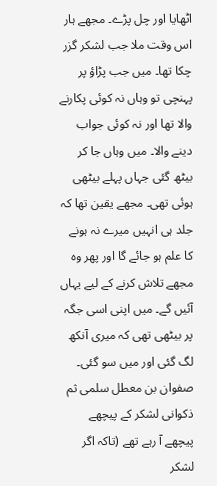اٹھایا اور چل پڑے۔ مجھے ہار اس وقت ملا جب لشکر گزر چکا تھا۔ میں جب پڑاؤ پر پہنچی تو وہاں نہ کوئی پکارنے والا تھا اور نہ کوئی جواب دینے والا۔ میں وہاں جا کر بیٹھ گئی جہاں پہلے بیٹھی ہوئی تھی۔ مجھے یقین تھا کہ جلد ہی انہیں میرے نہ ہونے کا علم ہو جائے گا اور پھر وہ مجھے تلاش کرنے کے لیے یہاں آئیں گے۔ میں اپنی اسی جگہ پر بیٹھی تھی کہ میری آنکھ لگ گئی اور میں سو گئی۔ صفوان بن معطل سلمی ثم ذکوانی لشکر کے پیچھے پیچھے آ رہے تھے (تاکہ اگر لشکر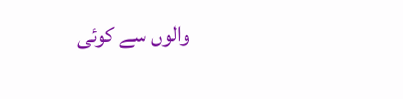والوں سے کوئی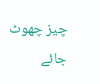چیز چھوٹ جائے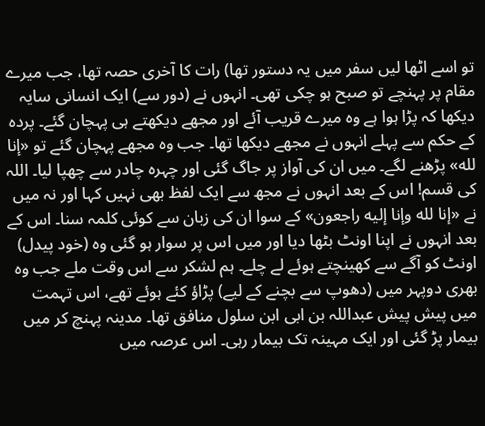تو اسے اٹھا لیں سفر میں یہ دستور تھا) رات کا آخری حصہ تھا، جب میرے مقام پر پہنچے تو صبح ہو چکی تھی۔ انہوں نے (دور سے) ایک انسانی سایہ دیکھا کہ پڑا ہوا ہے وہ میرے قریب آئے اور مجھے دیکھتے ہی پہچان گئے۔ پردہ کے حکم سے پہلے انہوں نے مجھے دیکھا تھا۔ جب وہ مجھے پہچان گئے تو «إنا لله» پڑھنے لگے۔ میں ان کی آواز پر جاگ گئی اور چہرہ چادر سے چھپا لیا۔ اللہ کی قسم! اس کے بعد انہوں نے مجھ سے ایک لفظ بھی نہیں کہا اور نہ میں نے «إنا لله وإنا إليه راجعون» کے سوا ان کی زبان سے کوئی کلمہ سنا۔ اس کے بعد انہوں نے اپنا اونٹ بٹھا دیا اور میں اس پر سوار ہو گئی وہ (خود پیدل) اونٹ کو آگے سے کھینچتے ہوئے لے چلے۔ ہم لشکر سے اس وقت ملے جب وہ بھری دوپہر میں (دھوپ سے بچنے کے لیے) پڑاؤ کئے ہوئے تھے، اس تہمت میں پیش پیش عبداللہ بن ابی ابن سلول منافق تھا۔ مدینہ پہنچ کر میں بیمار پڑ گئی اور ایک مہینہ تک بیمار رہی۔ اس عرصہ میں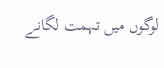لوگوں میں تہمت لگانے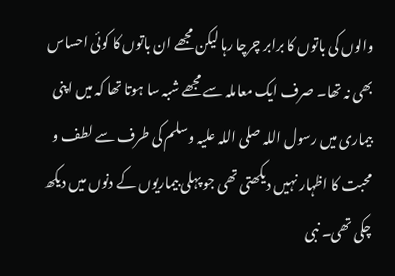والوں کی باتوں کا برابر چرچا رہا لیکن مجھے ان باتوں کا کوئی احساس بھی نہ تھا۔ صرف ایک معاملہ سے مجھے شبہ سا ہوتا تھا کہ میں اپنی بیماری میں رسول اللہ صلی اللہ علیہ وسلم کی طرف سے لطف و محبت کا اظہار نہیں دیکھتی تھی جو پہلی بیماریوں کے دنوں میں دیکھ چکی تھی۔ نبی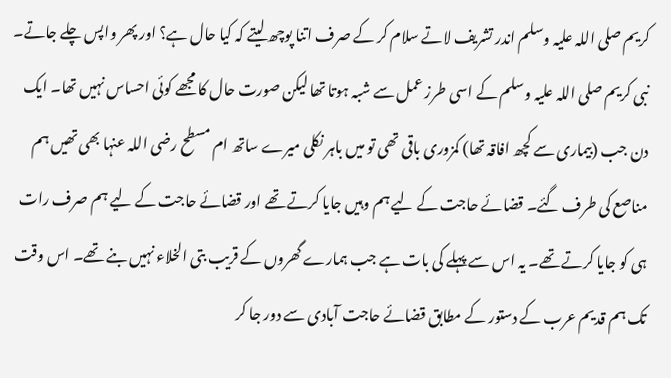کریم صلی اللہ علیہ وسلم اندر تشریف لاتے سلام کر کے صرف اتنا پوچھ لیتے کہ کیا حال ہے؟ اور پھر واپس چلے جاتے۔ نبی کریم صلی اللہ علیہ وسلم کے اسی طرز عمل سے شبہ ہوتا تھا لیکن صورت حال کا مجھے کوئی احساس نہیں تھا۔ ایک دن جب (بیماری سے کچھ افاقہ تھا) کمزوری باقی تھی تو میں باہر نکلی میرے ساتھ ام مسطح رضی اللہ عنہا بھی تھیں ہم مناصع کی طرف گئے۔ قضائے حاجت کے لیے ہم وہیں جایا کرتے تھے اور قضائے حاجت کے لیے ہم صرف رات ہی کو جایا کرتے تھے۔ یہ اس سے پہلے کی بات ہے جب ہمارے گھروں کے قریب بتی الخلاء نہیں بنے تھے۔ اس وقت تک ہم قدیم عرب کے دستور کے مطابق قضائے حاجت آبادی سے دور جا کر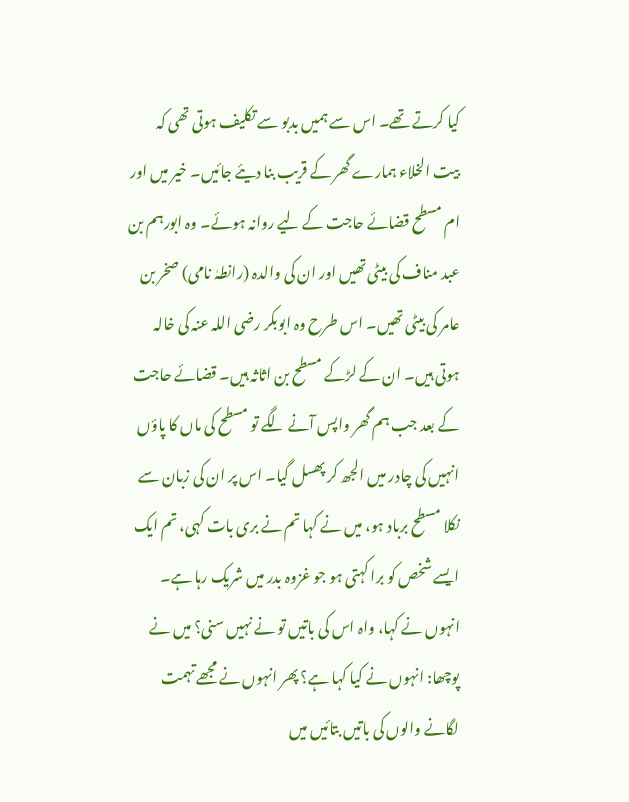کیا کرتے تھے۔ اس سے ہمیں بدبو سے تکلیف ہوتی تھی کہ بیت الخلاء ہمارے گھر کے قریب بنا دیئے جائیں۔ خیر میں اور ام مسطح قضائے حاجت کے لیے روانہ ہوئے۔ وہ ابورہم بن عبد مناف کی بیٹی تھیں اور ان کی والدہ (رانطہٰ نامی) صخر بن عامر کی بیٹی تھیں۔ اس طرح وہ ابوبکر رضی اللہ عنہ کی خالہ ہوتی ہیں۔ ان کے لڑکے مسطح بن اثاثہ ہیں۔ قضائے حاجت کے بعد جب ہم گھر واپس آنے لگے تو مسطح کی ماں کا پاؤں انہیں کی چادر میں الجھ کر پھسل گیا۔ اس پر ان کی زبان سے نکلا مسطح برباد ہو، میں نے کہا تم نے بری بات کہی، تم ایک ایسے شخص کو برا کہتی ہو جو غزوہ بدر میں شریک رہا ہے۔ انہوں نے کہا، واہ اس کی باتیں تو نے نہیں سنی؟ میں نے پوچھا: انہوں نے کیا کہا ہے؟ پھر انہوں نے مجھے تہمت لگانے والوں کی باتیں بتائیں میں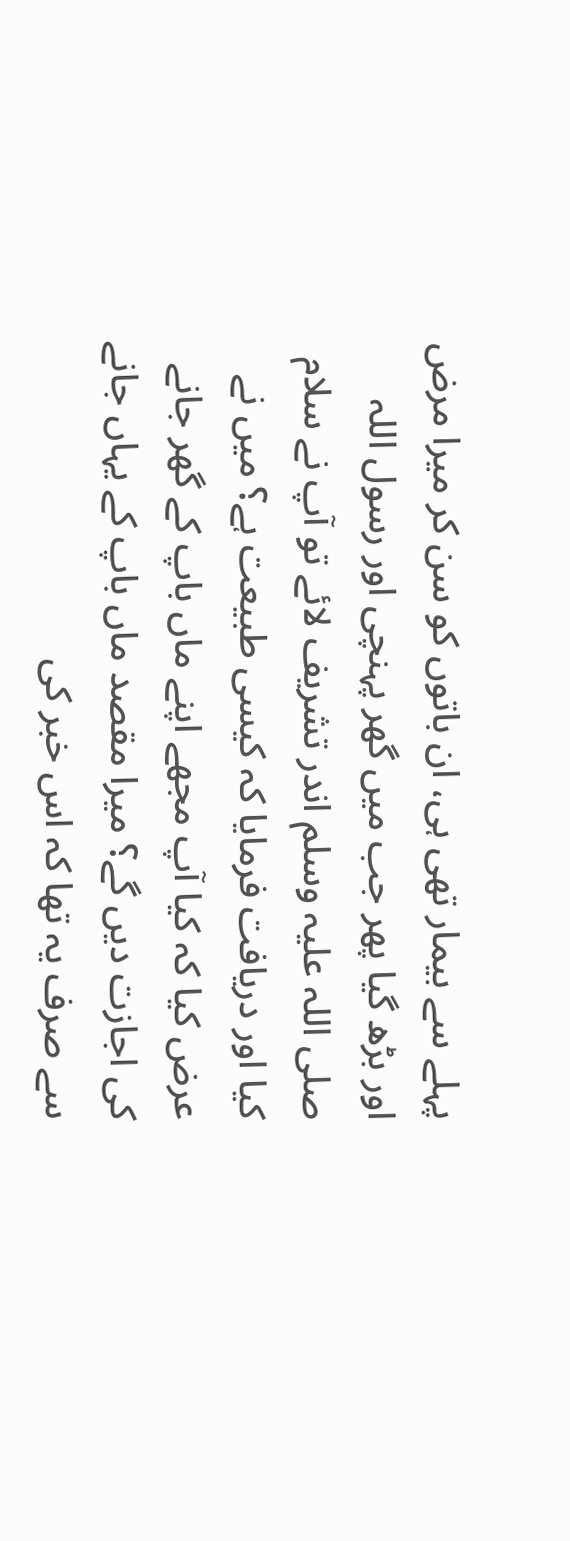پہلے سے بیمار تھی ہی، ان باتوں کو سن کر میرا مرض اور بڑھ گیا پھر جب میں گھر پہنچی اور رسول اللہ صلی اللہ علیہ وسلم اندر تشریف لائے تو آپ نے سلام کیا اور دریافت فرمایا کہ کیسی طبیعت ہے؟ میں نے عرض کیا کہ کیا آپ مجھے اپنے ماں باپ کے گھر جانے کی اجازت دیں گے؟ میرا مقصد ماں باپ کے یہاں جانے سے صرف یہ تھا کہ اس خبر کی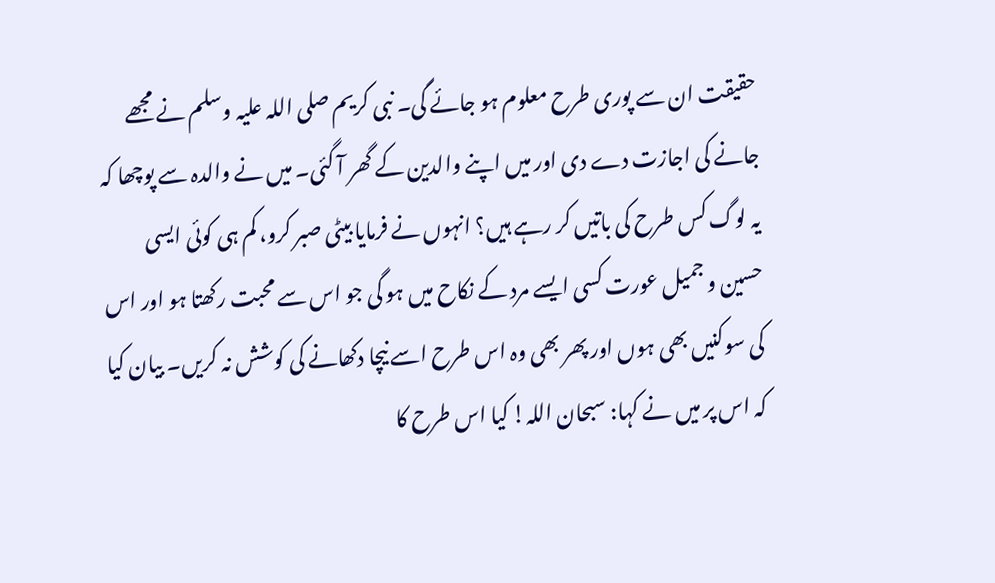حقیقت ان سے پوری طرح معلوم ہو جائے گی۔ نبی کریم صلی اللہ علیہ وسلم نے مجھے جانے کی اجازت دے دی اور میں اپنے والدین کے گھر آ گئی۔ میں نے والدہ سے پوچھا کہ یہ لوگ کس طرح کی باتیں کر رہے ہیں؟ انہوں نے فرمایا بیٹی صبر کرو، کم ہی کوئی ایسی حسین و جمیل عورت کسی ایسے مرد کے نکاح میں ہو گی جو اس سے محبت رکھتا ہو اور اس کی سوکنیں بھی ہوں اور پھر بھی وہ اس طرح اسے نیچا دکھانے کی کوشش نہ کریں۔ بیان کیا کہ اس پر میں نے کہا: سبحان اللہ! کیا اس طرح کا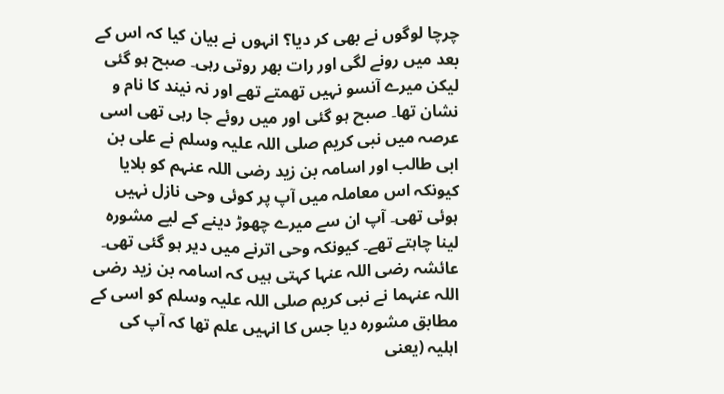چرچا لوگوں نے بھی کر دیا؟ انہوں نے بیان کیا کہ اس کے بعد میں رونے لگی اور رات بھر روتی رہی۔ صبح ہو گئی لیکن میرے آنسو نہیں تھمتے تھے اور نہ نیند کا نام و نشان تھا۔ صبح ہو گئی اور میں روئے جا رہی تھی اسی عرصہ میں نبی کریم صلی اللہ علیہ وسلم نے علی بن ابی طالب اور اسامہ بن زید رضی اللہ عنہم کو بلایا کیونکہ اس معاملہ میں آپ پر کوئی وحی نازل نہیں ہوئی تھی۔ آپ ان سے میرے چھوڑ دینے کے لیے مشورہ لینا چاہتے تھے۔ کیونکہ وحی اترنے میں دیر ہو گئی تھی۔ عائشہ رضی اللہ عنہا کہتی ہیں کہ اسامہ بن زید رضی اللہ عنہما نے نبی کریم صلی اللہ علیہ وسلم کو اسی کے مطابق مشورہ دیا جس کا انہیں علم تھا کہ آپ کی اہلیہ (یعنی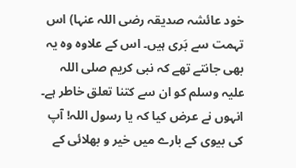خود عائشہ صدیقہ رضی اللہ عنہا) اس تہمت سے بَری ہیں۔ اس کے علاوہ وہ یہ بھی جانتے تھے کہ نبی کریم صلی اللہ علیہ وسلم کو ان سے کتنا تعلق خاطر ہے۔ انہوں نے عرض کیا کہ یا رسول اللہ! آپ کی بیوی کے بارے میں خیر و بھلائی کے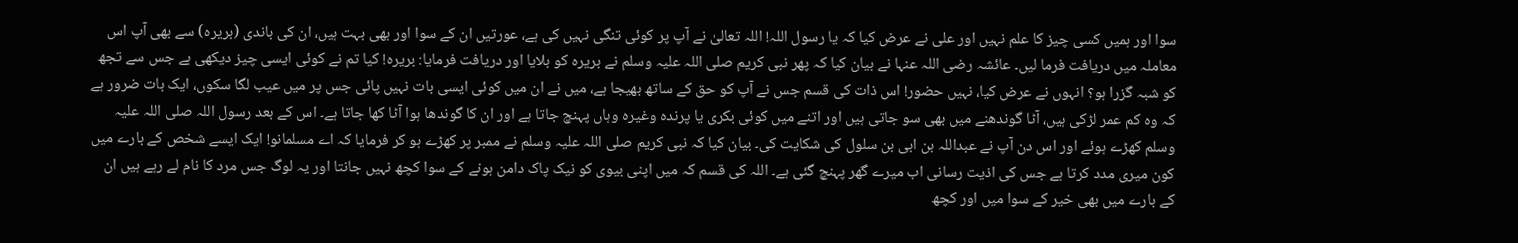سوا اور ہمیں کسی چیز کا علم نہیں اور علی نے عرض کیا کہ یا رسول اللہ! اللہ تعالیٰ نے آپ پر کوئی تنگی نہیں کی ہے، عورتیں ان کے سوا اور بھی بہت ہیں، ان کی باندی (بریرہ) سے بھی آپ اس معاملہ میں دریافت فرما لیں۔ عائشہ رضی اللہ عنہا نے بیان کیا کہ پھر نبی کریم صلی اللہ علیہ وسلم نے بریرہ کو بلایا اور دریافت فرمایا: بریرہ! کیا تم نے کوئی ایسی چیز دیکھی ہے جس سے تجھ کو شبہ گزرا ہو؟ انہوں نے عرض کیا، نہیں حضور! اس ذات کی قسم جس نے آپ کو حق کے ساتھ بھیجا ہے، میں نے ان میں کوئی ایسی بات نہیں پائی جس پر میں عیب لگا سکوں، ایک بات ضرور ہے کہ وہ کم عمر لڑکی ہیں، آٹا گوندھنے میں بھی سو جاتی ہیں اور اتنے میں کوئی بکری یا پرندہ وغیرہ وہاں پہنچ جاتا ہے اور ان کا گوندھا ہوا آٹا کھا جاتا ہے۔ اس کے بعد رسول اللہ صلی اللہ علیہ وسلم کھڑے ہوئے اور اس دن آپ نے عبداللہ بن ابی بن سلول کی شکایت کی۔ بیان کیا کہ نبی کریم صلی اللہ علیہ وسلم نے ممبر پر کھڑے ہو کر فرمایا کہ اے مسلمانو! ایک ایسے شخص کے بارے میں کون میری مدد کرتا ہے جس کی اذیت رسانی اب میرے گھر پہنچ گئی ہے۔ اللہ کی قسم کہ میں اپنی بیوی کو نیک پاک دامن ہونے کے سوا کچھ نہیں جانتا اور یہ لوگ جس مرد کا نام لے رہے ہیں ان کے بارے میں بھی خیر کے سوا میں اور کچھ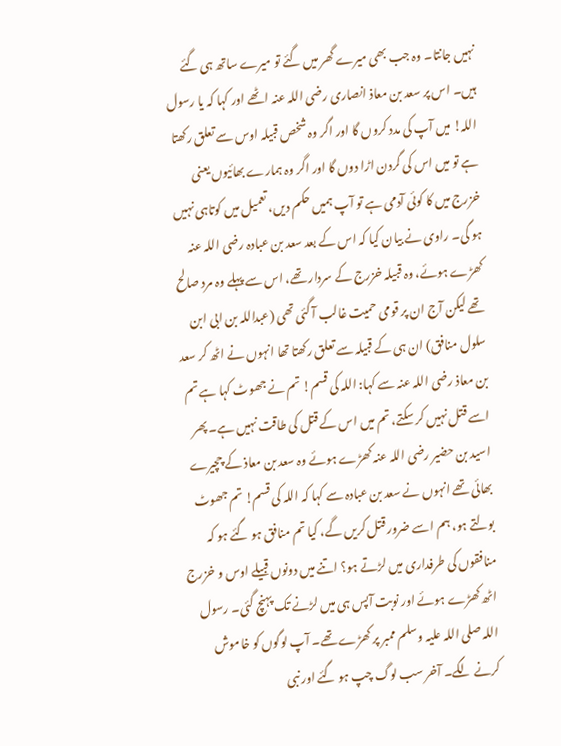نہیں جانتا۔ وہ جب بھی میرے گھر میں گئے تو میرے ساتھ ہی گئے ہیں۔ اس پر سعد بن معاذ انصاری رضی اللہ عنہ اٹھے اور کہا کہ یا رسول اللہ! میں آپ کی مدد کروں گا اور اگر وہ شخص قبیلہ اوس سے تعلق رکھتا ہے تو میں اس کی گردن اڑا دوں گا اور اگر وہ ہمارے بھائیوں یعنی خزرج میں کا کوئی آدمی ہے تو آپ ہمیں حکم دیں، تعمیل میں کوتاہی نہیں ہو گی۔ راوی نے بیان کیا کہ اس کے بعد سعد بن عبادہ رضی اللہ عنہ کھڑے ہوئے، وہ قبیلہ خزرج کے سردار تھے، اس سے پہلے وہ مرد صالح تھے لیکن آج ان پر قومی حمیت غالب آ گئی تھی (عبداللہ بن ابی ابن سلول منافق) ان ہی کے قبیلہ سے تعلق رکھتا تھا انہوں نے اٹھ کر سعد بن معاذ رضی اللہ عنہ سے کہا: اللہ کی قسم! تم نے جھوٹ کہا ہے تم اسے قتل نہیں کر سکتے، تم میں اس کے قتل کی طاقت نہیں ہے۔ پھر اسید بن حضیر رضی اللہ عنہ کھڑے ہوئے وہ سعد بن معاذ کے چچیرے بھائی تھے انہوں نے سعد بن عبادہ سے کہا کہ اللہ کی قسم! تم جھوٹ بولتے ہو، ہم اسے ضرور قتل کریں گے، کیا تم منافق ہو گئے ہو کہ منافقوں کی طرفداری میں لڑتے ہو؟ اتنے میں دونوں قبیلے اوس و خزرج اٹھ کھڑے ہوئے اور نوبت آپس ہی میں لڑنے تک پہنچ گئی۔ رسول اللہ صلی اللہ علیہ وسلم ممبر پر کھڑے تھے۔ آپ لوگوں کو خاموش کرنے لگے۔ آخر سب لوگ چپ ہو گئے اور نبی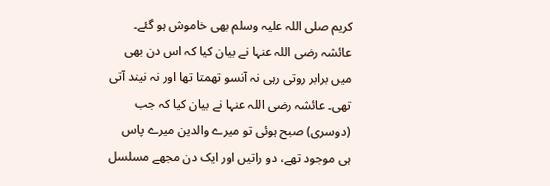کریم صلی اللہ علیہ وسلم بھی خاموش ہو گئے۔ عائشہ رضی اللہ عنہا نے بیان کیا کہ اس دن بھی میں برابر روتی رہی نہ آنسو تھمتا تھا اور نہ نیند آتی تھی۔ عائشہ رضی اللہ عنہا نے بیان کیا کہ جب (دوسری) صبح ہوئی تو میرے والدین میرے پاس ہی موجود تھے، دو راتیں اور ایک دن مجھے مسلسل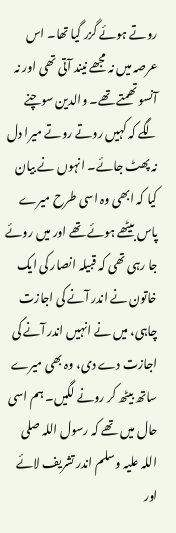روتے ہوئے گزر گیا تھا۔ اس عرصہ میں نہ مجھے نیند آتی تھی اور نہ آنسو تھمتے تھے۔ والدین سوچنے لگے کہ کہیں روتے روتے میرا دل نہ پھٹ جائے۔ انہوں نے بیان کیا کہ ابھی وہ اسی طرح میرے پاس بیٹھے ہوئے تھے اور میں روئے جا رہی تھی کہ قبیلہ انصار کی ایک خاتون نے اندر آنے کی اجازت چاہی، میں نے انہیں اندر آنے کی اجازت دے دی، وہ بھی میرے ساتھ بیٹھ کر رونے لگیں۔ ہم اسی حال میں تھے کہ رسول اللہ صلی اللہ علیہ وسلم اندر تشریف لائے اور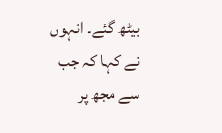بیٹھ گئے۔ انہوں نے کہا کہ جب سے مجھ پر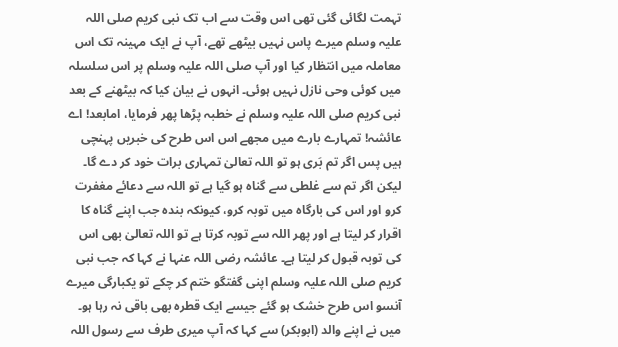تہمت لگائی گئی تھی اس وقت سے اب تک نبی کریم صلی اللہ علیہ وسلم میرے پاس نہیں بیٹھے تھے، آپ نے ایک مہینہ تک اس معاملہ میں انتظار کیا اور آپ صلی اللہ علیہ وسلم پر اس سلسلہ میں کوئی وحی نازل نہیں ہوئی۔ انہوں نے بیان کیا کہ بیٹھنے کے بعد نبی کریم صلی اللہ علیہ وسلم نے خطبہ پڑھا پھر فرمایا، امابعد! اے عائشہ! تمہارے بارے میں مجھے اس اس طرح کی خبریں پہنچی ہیں پس اگر تم بَری ہو تو اللہ تعالیٰ تمہاری برات خود کر دے گا۔ لیکن اگر تم سے غلطی سے گناہ ہو گیا ہے تو اللہ سے دعائے مغفرت کرو اور اس کی بارگاہ میں توبہ کرو، کیونکہ بندہ جب اپنے گناہ کا اقرار کر لیتا ہے اور پھر اللہ سے توبہ کرتا ہے تو اللہ تعالیٰ بھی اس کی توبہ قبول کر لیتا ہے۔ عائشہ رضی اللہ عنہا نے کہا کہ جب نبی کریم صلی اللہ علیہ وسلم اپنی گفتگو ختم کر چکے تو یکبارگی میرے آنسو اس طرح خشک ہو گئے جیسے ایک قطرہ بھی باقی نہ رہا ہو۔ میں نے اپنے والد (ابوبکر) سے کہا کہ آپ میری طرف سے رسول اللہ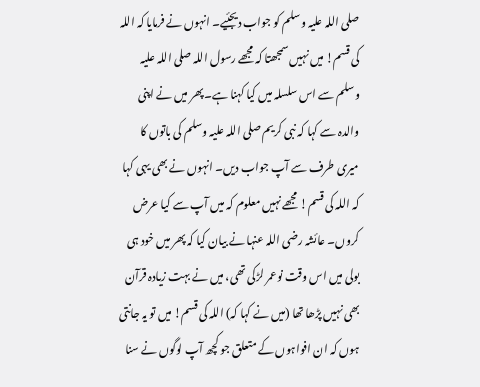صلی اللہ علیہ وسلم کو جواب دیجئیے۔ انہوں نے فرمایا کہ اللہ کی قسم! میں نہیں سمجھتا کہ مجھے رسول اللہ صلی اللہ علیہ وسلم سے اس سلسلہ میں کیا کہنا ہے۔ پھر میں نے اپنی والدہ سے کہا کہ نبی کریم صلی اللہ علیہ وسلم کی باتوں کا میری طرف سے آپ جواب دیں۔ انہوں نے بھی یہی کہا کہ اللہ کی قسم! مجھے نہیں معلوم کہ میں آپ سے کیا عرض کروں۔ عائشہ رضی اللہ عنہا نے بیان کیا کہ پھر میں خود ہی بولی میں اس وقت نوعمر لڑکی تھی، میں نے بہت زیادہ قرآن بھی نہیں پڑھا تھا (میں نے کہا کہ) اللہ کی قسم! میں تو یہ جانتی ہوں کہ ان افواہوں کے متعلق جو کچھ آپ لوگوں نے سنا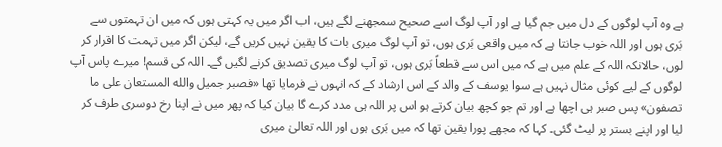ہے وہ آپ لوگوں کے دل میں جم گیا ہے اور آپ لوگ اسے صحیح سمجھنے لگے ہیں، اب اگر میں یہ کہتی ہوں کہ میں ان تہمتوں سے بَری ہوں اور اللہ خوب جانتا ہے کہ میں واقعی بَری ہوں، تو آپ لوگ میری بات کا یقین نہیں کریں گے، لیکن اگر میں تہمت کا اقرار کر لوں، حالانکہ اللہ کے علم میں ہے کہ میں اس سے قطعاً بَری ہوں، تو آپ لوگ میری تصدیق کرنے لگیں گے۔ اللہ کی قسم! میرے پاس آپ لوگوں کے لیے کوئی مثال نہیں ہے سوا یوسف کے والد کے اس ارشاد کے کہ انہوں نے فرمایا تھا «فصبر جميل والله المستعان على ما تصفون» پس صبر ہی اچھا ہے اور تم جو کچھ بیان کرتے ہو اس پر اللہ ہی مدد کرے گا بیان کیا کہ پھر میں نے اپنا رخ دوسری طرف کر لیا اور اپنے بستر پر لیٹ گئی۔ کہا کہ مجھے پورا یقین تھا کہ میں بَری ہوں اور اللہ تعالیٰ میری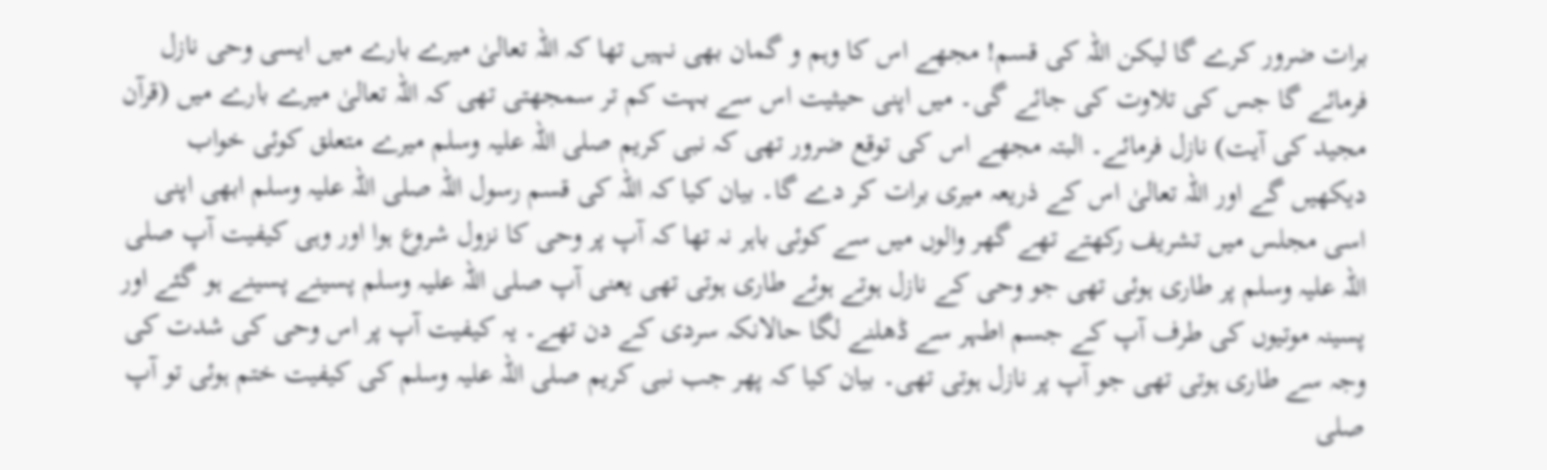برات ضرور کرے گا لیکن اللہ کی قسم! مجھے اس کا وہم و گمان بھی نہیں تھا کہ اللہ تعالیٰ میرے بارے میں ایسی وحی نازل فرمائے گا جس کی تلاوت کی جائے گی۔ میں اپنی حیثیت اس سے بہت کم تر سمجھتی تھی کہ اللہ تعالیٰ میرے بارے میں (قرآن مجید کی آیت) نازل فرمائے۔ البتہ مجھے اس کی توقع ضرور تھی کہ نبی کریم صلی اللہ علیہ وسلم میرے متعلق کوئی خواب دیکھیں گے اور اللہ تعالیٰ اس کے ذریعہ میری برات کر دے گا۔ بیان کیا کہ اللہ کی قسم رسول اللہ صلی اللہ علیہ وسلم ابھی اپنی اسی مجلس میں تشریف رکھتے تھے گھر والوں میں سے کوئی باہر نہ تھا کہ آپ پر وحی کا نزول شروع ہوا اور وہی کیفیت آپ صلی اللہ علیہ وسلم پر طاری ہوئی تھی جو وحی کے نازل ہوتے ہوئے طاری ہوتی تھی یعنی آپ صلی اللہ علیہ وسلم پسینے پسینے ہو گئے اور پسینہ موتیوں کی طرف آپ کے جسم اطہر سے ڈھلنے لگا حالانکہ سردی کے دن تھے۔ یہ کیفیت آپ پر اس وحی کی شدت کی وجہ سے طاری ہوتی تھی جو آپ پر نازل ہوتی تھی۔ بیان کیا کہ پھر جب نبی کریم صلی اللہ علیہ وسلم کی کیفیت ختم ہوئی تو آپ صلی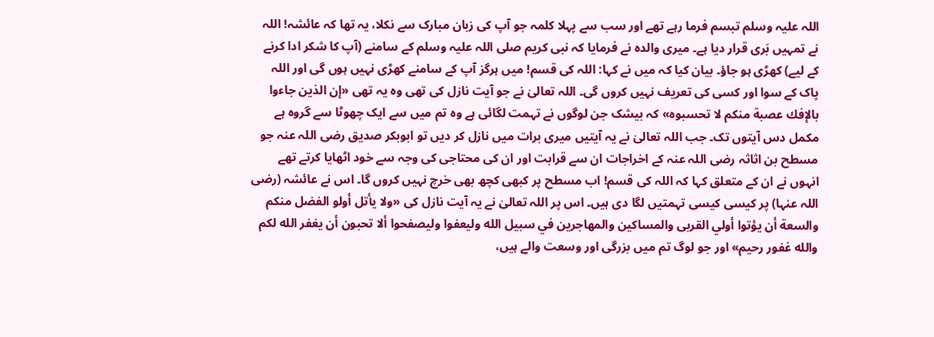اللہ علیہ وسلم تبسم فرما رہے تھے اور سب سے پہلا کلمہ جو آپ کی زبان مبارک سے نکلا، یہ تھا کہ عائشہ! اللہ نے تمہیں بَری قرار دیا ہے۔ میری والدہ نے فرمایا کہ نبی کریم صلی اللہ علیہ وسلم کے سامنے (آپ کا شکر ادا کرنے کے لیے) کھڑی ہو جاؤ۔ بیان کیا کہ میں نے کہا: اللہ کی قسم! میں ہرگز آپ کے سامنے کھڑی نہیں ہوں گی اور اللہ پاک کے سوا اور کسی کی تعریف نہیں کروں گی۔ اللہ تعالیٰ نے جو آیت نازل کی تھی وہ یہ تھی «إن الذين جاءوا بالإفك عصبة منكم لا تحسبوه» کہ بیشک جن لوگوں نے تہمت لگائی ہے وہ تم میں سے ایک چھوٹا سے گروہ ہے مکمل دس آیتوں تک۔ جب اللہ تعالیٰ نے یہ آیتیں میری برات میں نازل کر دیں تو ابوبکر صدیق رضی اللہ عنہ جو مسطح بن اثاثہ رضی اللہ عنہ کے اخراجات ان سے قرابت اور ان کی محتاجی کی وجہ سے خود اٹھایا کرتے تھے انہوں نے ان کے متعلق کہا کہ اللہ کی قسم! اب مسطح پر کبھی کچھ بھی خرچ نہیں کروں گا۔ اس نے عائشہ (رضی اللہ عنہا) پر کیسی کیسی تہمتیں لگا دی ہیں۔ اس پر اللہ تعالیٰ نے یہ آیت نازل کی «ولا يأتل أولو الفضل منكم والسعة أن يؤتوا أولي القربى والمساكين والمهاجرين في سبيل الله وليعفوا وليصفحوا ألا تحبون أن يغفر الله لكم والله غفور رحيم» اور جو لوگ تم میں بزرگی اور وسعت والے ہیں،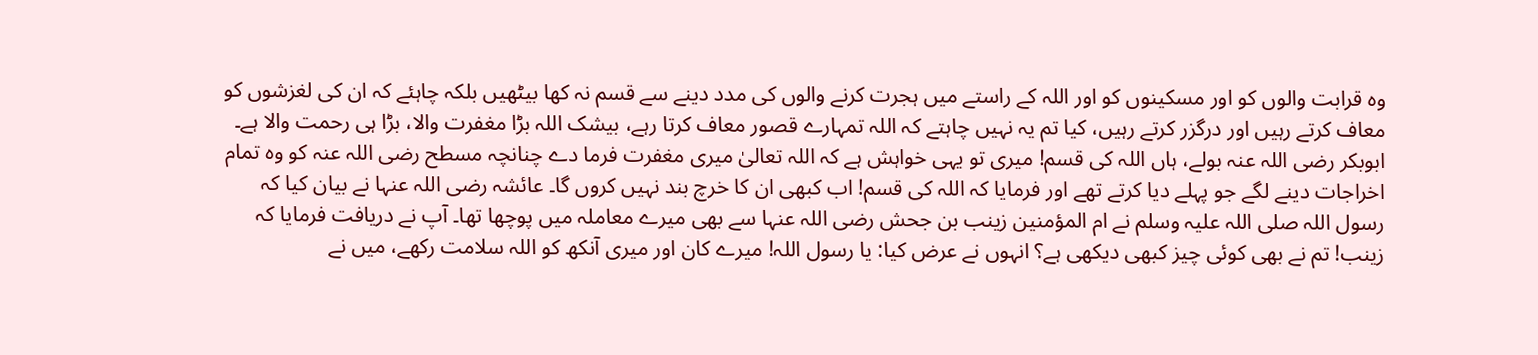وہ قرابت والوں کو اور مسکینوں کو اور اللہ کے راستے میں ہجرت کرنے والوں کی مدد دینے سے قسم نہ کھا بیٹھیں بلکہ چاہئے کہ ان کی لغزشوں کو معاف کرتے رہیں اور درگزر کرتے رہیں، کیا تم یہ نہیں چاہتے کہ اللہ تمہارے قصور معاف کرتا رہے، بیشک اللہ بڑا مغفرت والا، بڑا ہی رحمت والا ہے۔ ابوبکر رضی اللہ عنہ بولے، ہاں اللہ کی قسم! میری تو یہی خواہش ہے کہ اللہ تعالیٰ میری مغفرت فرما دے چنانچہ مسطح رضی اللہ عنہ کو وہ تمام اخراجات دینے لگے جو پہلے دیا کرتے تھے اور فرمایا کہ اللہ کی قسم! اب کبھی ان کا خرچ بند نہیں کروں گا۔ عائشہ رضی اللہ عنہا نے بیان کیا کہ رسول اللہ صلی اللہ علیہ وسلم نے ام المؤمنین زینب بن جحش رضی اللہ عنہا سے بھی میرے معاملہ میں پوچھا تھا۔ آپ نے دریافت فرمایا کہ زینب! تم نے بھی کوئی چیز کبھی دیکھی ہے؟ انہوں نے عرض کیا: یا رسول اللہ! میرے کان اور میری آنکھ کو اللہ سلامت رکھے، میں نے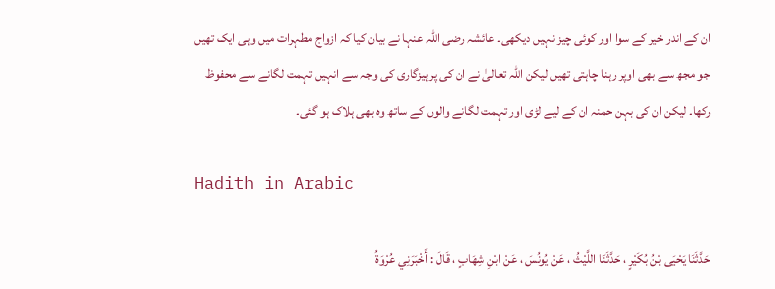ان کے اندر خیر کے سوا اور کوئی چیز نہیں دیکھی۔ عائشہ رضی اللہ عنہا نے بیان کیا کہ ازواج مطہرات میں وہی ایک تھیں جو مجھ سے بھی اوپر رہنا چاہتی تھیں لیکن اللہ تعالیٰ نے ان کی پرہیزگاری کی وجہ سے انہیں تہمت لگانے سے محفوظ رکھا۔ لیکن ان کی بہن حمنہ ان کے لیے لڑی اور تہمت لگانے والوں کے ساتھ وہ بھی ہلاک ہو گئی۔

Hadith in Arabic

حَدَّثَنَا يَحْيَى بْنُ بُكَيْرٍ ، حَدَّثَنَا اللَّيْثُ ، عَنْ يُونُسَ ، عَنْ ابْنِ شِهَابٍ ، قَالَ : أَخْبَرَنِي عُرْوَةُ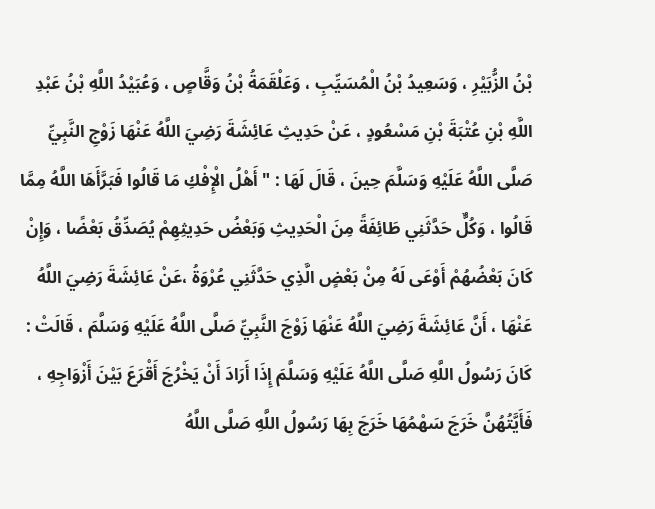بْنُ الزُّبَيْرِ ، وَسَعِيدُ بْنُ الْمُسَيِّبِ ، وَعَلْقَمَةُ بْنُ وَقَّاصٍ ، وَعُبَيْدُ اللَّهِ بْنُ عَبْدِ اللَّهِ بْنِ عُتْبَةَ بْنِ مَسْعُودٍ ، عَنْ حَدِيثِ عَائِشَةَ رَضِيَ اللَّهُ عَنْهَا زَوْجِ النَّبِيِّ صَلَّى اللَّهُ عَلَيْهِ وَسَلَّمَ حِينَ ، قَالَ لَهَا : " أَهْلُ الْإِفْكِ مَا قَالُوا فَبَرَّأَهَا اللَّهُ مِمَّا قَالُوا ، وَكُلٌّ حَدَّثَنِي طَائِفَةً مِنَ الْحَدِيثِ وَبَعْضُ حَدِيثِهِمْ يُصَدِّقُ بَعْضًا ، وَإِنْ كَانَ بَعْضُهُمْ أَوْعَى لَهُ مِنْ بَعْضٍ الَّذِي حَدَّثَنِي عُرْوَةُ ،عَنْ عَائِشَةَ رَضِيَ اللَّهُ عَنْهَا ، أَنَّ عَائِشَةَ رَضِيَ اللَّهُ عَنْهَا زَوْجَ النَّبِيِّ صَلَّى اللَّهُ عَلَيْهِ وَسَلَّمَ ، قَالَتْ : كَانَ رَسُولُ اللَّهِ صَلَّى اللَّهُ عَلَيْهِ وَسَلَّمَ إِذَا أَرَادَ أَنْ يَخْرُجَ أَقْرَعَ بَيْنَ أَزْوَاجِهِ ، فَأَيَّتُهُنَّ خَرَجَ سَهْمُهَا خَرَجَ بِهَا رَسُولُ اللَّهِ صَلَّى اللَّهُ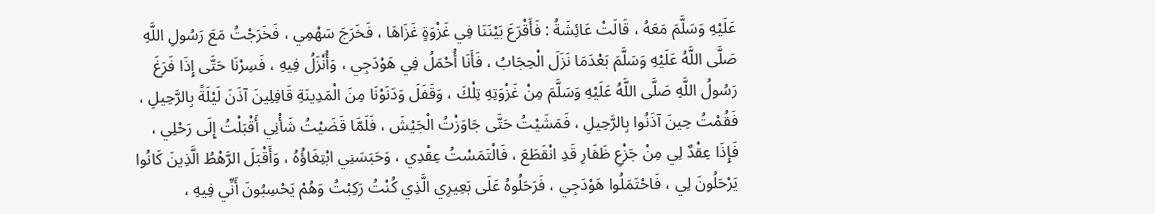عَلَيْهِ وَسَلَّمَ مَعَهُ ، قَالَتْ عَائِشَةُ : فَأَقْرَعَ بَيْنَنَا فِي غَزْوَةٍ غَزَاهَا ، فَخَرَجَ سَهْمِي ، فَخَرَجْتُ مَعَ رَسُولِ اللَّهِ صَلَّى اللَّهُ عَلَيْهِ وَسَلَّمَ بَعْدَمَا نَزَلَ الْحِجَابُ ، فَأَنَا أُحْمَلُ فِي هَوْدَجِي ، وَأُنْزَلُ فِيهِ ، فَسِرْنَا حَتَّى إِذَا فَرَغَ رَسُولُ اللَّهِ صَلَّى اللَّهُ عَلَيْهِ وَسَلَّمَ مِنْ غَزْوَتِهِ تِلْكَ ، وَقَفَلَ وَدَنَوْنَا مِنَ الْمَدِينَةِ قَافِلِينَ آذَنَ لَيْلَةً بِالرَّحِيلِ ، فَقُمْتُ حِينَ آذَنُوا بِالرَّحِيلِ ، فَمَشَيْتُ حَتَّى جَاوَزْتُ الْجَيْشَ ، فَلَمَّا قَضَيْتُ شَأْنِي أَقْبَلْتُ إِلَى رَحْلِي ، فَإِذَا عِقْدٌ لِي مِنْ جَزْعِ ظَفَارِ قَدِ انْقَطَعَ ، فَالْتَمَسْتُ عِقْدِي ، وَحَبَسَنِي ابْتِغَاؤُهُ ، وَأَقْبَلَ الرَّهْطُ الَّذِينَ كَانُوا يَرْحَلُونَ لِي ، فَاحْتَمَلُوا هَوْدَجِي ، فَرَحَلُوهُ عَلَى بَعِيرِي الَّذِي كُنْتُ رَكِبْتُ وَهُمْ يَحْسِبُونَ أَنِّي فِيهِ ،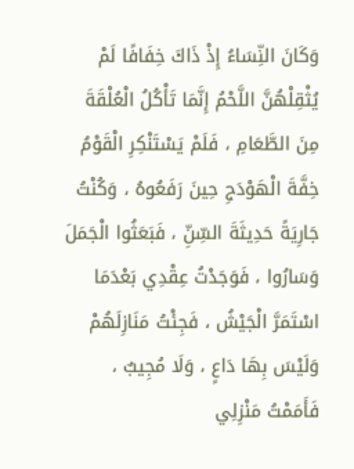وَكَانَ النِّسَاءُ إِذْ ذَاكَ خِفَافًا لَمْ يُثْقِلْهُنَّ اللَّحْمُ إِنَّمَا تَأْكُلُ الْعُلْقَةَ مِنَ الطَّعَامِ ، فَلَمْ يَسْتَنْكِرِ الْقَوْمُ خِفَّةَ الْهَوْدَجِ حِينَ رَفَعُوهُ ، وَكُنْتُ جَارِيَةً حَدِيثَةَ السِّنِّ ، فَبَعَثُوا الْجَمَلَ وَسَارُوا ، فَوَجَدْتُ عِقْدِي بَعْدَمَا اسْتَمَرَّ الْجَيْشُ ، فَجِئْتُ مَنَازِلَهُمْ وَلَيْسَ بِهَا دَاعٍ ، وَلَا مُجِيبٌ ، فَأَمَمْتُ مَنْزِلِي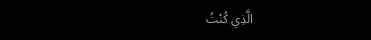الَّذِي كُنْتُ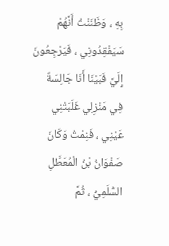بِهِ ، وَظَنَنْتُ أَنَّهُمْ سَيَفْقِدُونِي ، فَيَرْجِعُونَ إِلَيَّ فَبَيْنَا أَنَا جَالِسَةٌ فِي مَنْزِلِي غَلَبَتْنِي عَيْنِي ، فَنِمْتُ وَكَانَ صَفْوَانُ بْنُ الْمُعَطَّلِ السُّلَمِيُّ ، ثُمَّ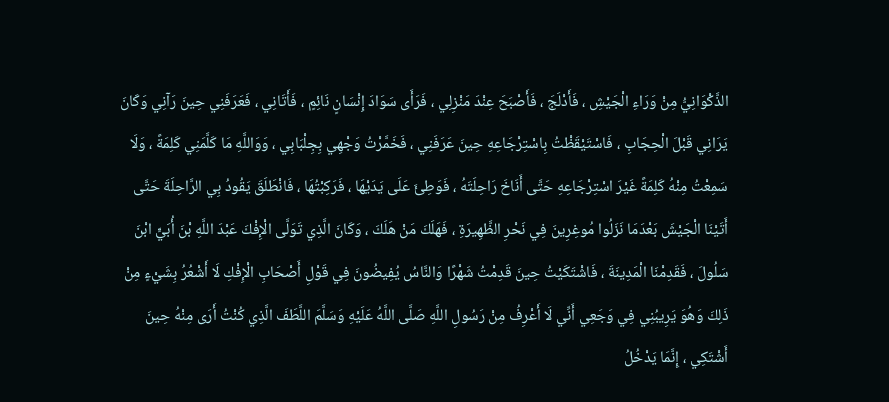الذَّكْوَانِيُّ مِنْ وَرَاءِ الْجَيْشِ ، فَأَدْلَجَ ، فَأَصْبَحَ عِنْدَ مَنْزِلِي ، فَرَأَى سَوَادَ إِنْسَانٍ نَائِمٍ ، فَأَتَانِي ، فَعَرَفَنِي حِينَ رَآنِي وَكَانَ يَرَانِي قَبْلَ الْحِجَابِ ، فَاسْتَيْقَظْتُ بِاسْتِرْجَاعِهِ حِينَ عَرَفَنِي ، فَخَمَّرْتُ وَجْهِي بِجِلْبَابِي ، وَوَاللَّهِ مَا كَلَّمَنِي كَلِمَةً ، وَلَا سَمِعْتُ مِنْهُ كَلِمَةً غَيْرَ اسْتِرْجَاعِهِ حَتَّى أَنَاخَ رَاحِلَتَهُ ، فَوَطِئَ عَلَى يَدَيْهَا ، فَرَكِبْتُهَا ، فَانْطَلَقَ يَقُودُ بِي الرَّاحِلَةَ حَتَّى أَتَيْنَا الْجَيْشَ بَعْدَمَا نَزَلُوا مُوغِرِينَ فِي نَحْرِ الظَّهِيرَةِ ، فَهَلَكَ مَنْ هَلَكَ ، وَكَانَ الَّذِي تَوَلَّى الْإِفْكَ عَبْدَ اللَّهِ بْنَ أُبَيٍّ ابْنَ سَلُولَ ، فَقَدِمْنَا الْمَدِينَةَ ، فَاشْتَكَيْتُ حِينَ قَدِمْتُ شَهْرًا وَالنَّاسُ يُفِيضُونَ فِي قَوْلِ أَصْحَابِ الْإِفْكِ لَا أَشْعُرُ بِشَيْءٍ مِنْ ذَلِكَ وَهُوَ يَرِيبُنِي فِي وَجَعِي أَنِّي لَا أَعْرِفُ مِنْ رَسُولِ اللَّهِ صَلَّى اللَّهُ عَلَيْهِ وَسَلَّمَ اللَّطَفَ الَّذِي كُنْتُ أَرَى مِنْهُ حِينَ أَشْتَكِي ، إِنَّمَا يَدْخُلُ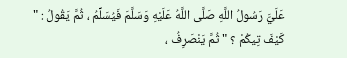عَلَيَّ رَسُولُ اللَّهِ صَلَّى اللَّهُ عَلَيْهِ وَسَلَّمَ فَيُسَلِّمُ ، ثُمَّ يَقُولُ : " كَيْفَ تِيكُمْ ؟ " ثُمَّ يَنْصَرِفُ ،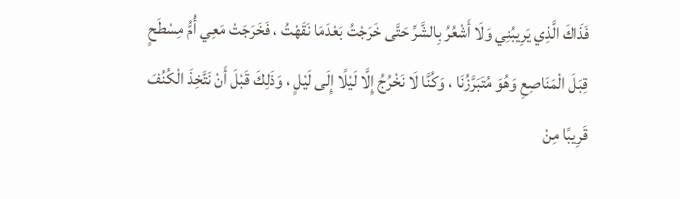فَذَاكَ الَّذِي يَرِيبُنِي وَلَا أَشْعُرُ بِالشَّرِّ حَتَّى خَرَجْتُ بَعْدَمَا نَقَهْتُ ، فَخَرَجَتْ مَعِي أُمُّ مِسْطَحٍ قِبَلَ الْمَنَاصِعِ وَهُوَ مُتَبَرَّزُنَا ، وَكُنَّا لَا نَخْرُجُ إِلَّا لَيْلًا إِلَى لَيْلٍ ، وَذَلِكَ قَبْلَ أَنْ نَتَّخِذَ الْكُنُفَ قَرِيبًا مِنْ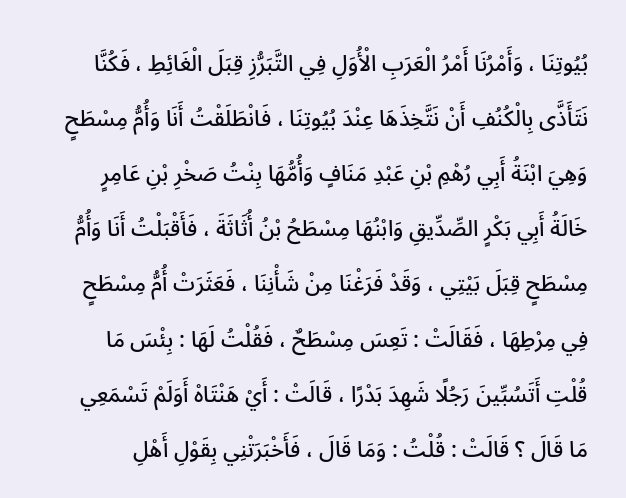بُيُوتِنَا ، وَأَمْرُنَا أَمْرُ الْعَرَبِ الْأُوَلِ فِي التَّبَرُّزِ قِبَلَ الْغَائِطِ ، فَكُنَّا نَتَأَذَّى بِالْكُنُفِ أَنْ نَتَّخِذَهَا عِنْدَ بُيُوتِنَا ، فَانْطَلَقْتُ أَنَا وَأُمُّ مِسْطَحٍ وَهِيَ ابْنَةُ أَبِي رُهْمِ بْنِ عَبْدِ مَنَافٍ وَأُمُّهَا بِنْتُ صَخْرِ بْنِ عَامِرٍ خَالَةُ أَبِي بَكْرٍ الصِّدِّيقِ وَابْنُهَا مِسْطَحُ بْنُ أُثَاثَةَ ، فَأَقْبَلْتُ أَنَا وَأُمُّ مِسْطَحٍ قِبَلَ بَيْتِي ، وَقَدْ فَرَغْنَا مِنْ شَأْنِنَا ، فَعَثَرَتْ أُمُّ مِسْطَحٍ فِي مِرْطِهَا ، فَقَالَتْ : تَعِسَ مِسْطَحٌ ، فَقُلْتُ لَهَا : بِئْسَ مَا قُلْتِ أَتَسُبِّينَ رَجُلًا شَهِدَ بَدْرًا ، قَالَتْ : أَيْ هَنْتَاهْ أَوَلَمْ تَسْمَعِي مَا قَالَ ؟ قَالَتْ : قُلْتُ : وَمَا قَالَ ، فَأَخْبَرَتْنِي بِقَوْلِ أَهْلِ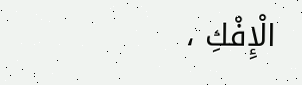الْإِفْكِ ،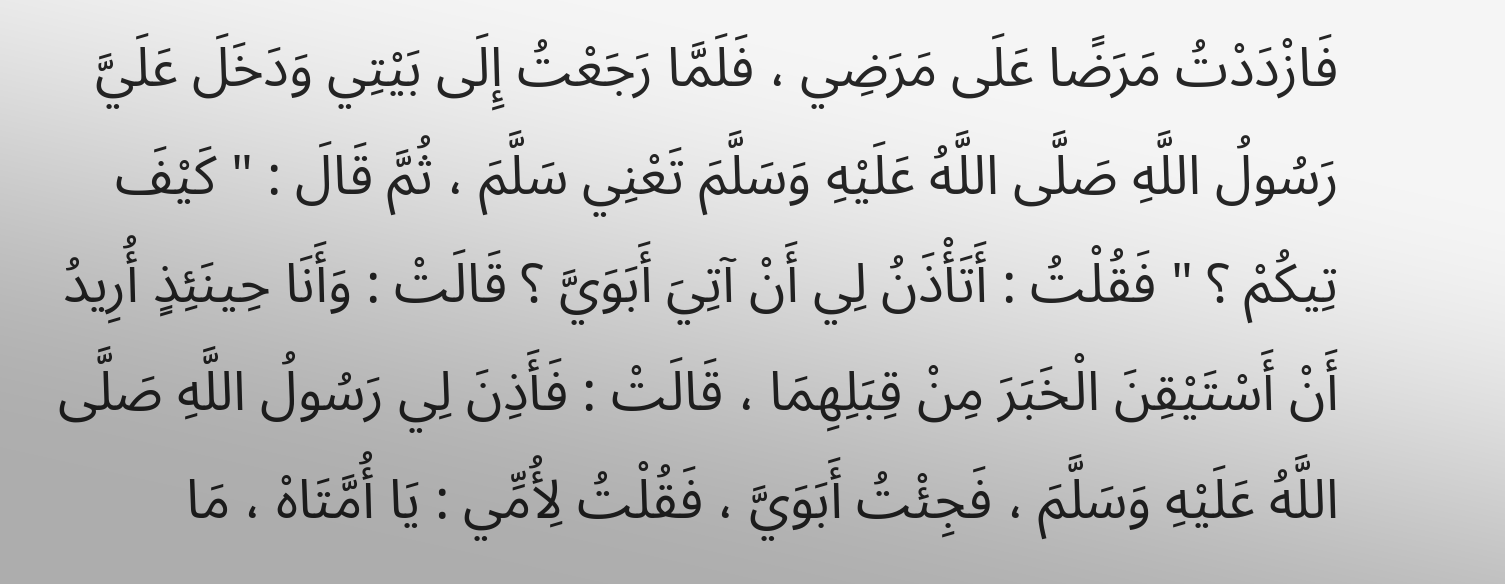فَازْدَدْتُ مَرَضًا عَلَى مَرَضِي ، فَلَمَّا رَجَعْتُ إِلَى بَيْتِي وَدَخَلَ عَلَيَّ رَسُولُ اللَّهِ صَلَّى اللَّهُ عَلَيْهِ وَسَلَّمَ تَعْنِي سَلَّمَ ، ثُمَّ قَالَ : " كَيْفَ تِيكُمْ ؟ " فَقُلْتُ : أَتَأْذَنُ لِي أَنْ آتِيَ أَبَوَيَّ ؟ قَالَتْ : وَأَنَا حِينَئِذٍ أُرِيدُ أَنْ أَسْتَيْقِنَ الْخَبَرَ مِنْ قِبَلِهِمَا ، قَالَتْ : فَأَذِنَ لِي رَسُولُ اللَّهِ صَلَّى اللَّهُ عَلَيْهِ وَسَلَّمَ ، فَجِئْتُ أَبَوَيَّ ، فَقُلْتُ لِأُمِّي : يَا أُمَّتَاهْ ، مَا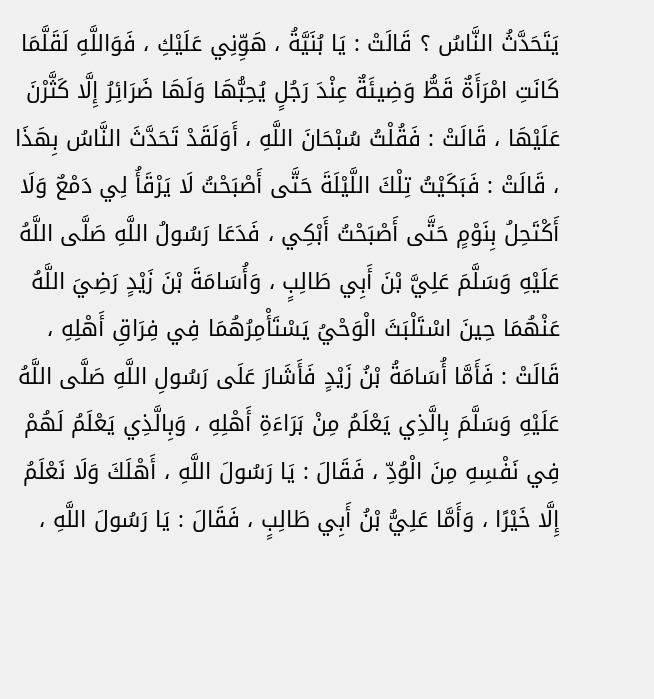يَتَحَدَّثُ النَّاسُ ؟ قَالَتْ : يَا بُنَيَّةُ ، هَوِّنِي عَلَيْكِ ، فَوَاللَّهِ لَقَلَّمَا كَانَتِ امْرَأَةٌ قَطُّ وَضِيئَةٌ عِنْدَ رَجُلٍ يُحِبُّهَا وَلَهَا ضَرَائِرُ إِلَّا كَثَّرْنَ عَلَيْهَا ، قَالَتْ : فَقُلْتُ سُبْحَانَ اللَّهِ ، أَوَلَقَدْ تَحَدَّثَ النَّاسُ بِهَذَا ، قَالَتْ : فَبَكَيْتُ تِلْكَ اللَّيْلَةَ حَتَّى أَصْبَحْتُ لَا يَرْقَأُ لِي دَمْعٌ وَلَا أَكْتَحِلُ بِنَوْمٍ حَتَّى أَصْبَحْتُ أَبْكِي ، فَدَعَا رَسُولُ اللَّهِ صَلَّى اللَّهُ عَلَيْهِ وَسَلَّمَ عَلِيَّ بْنَ أَبِي طَالِبٍ ، وَأُسَامَةَ بْنَ زَيْدٍ رَضِيَ اللَّهُ عَنْهُمَا حِينَ اسْتَلْبَثَ الْوَحْيُ يَسْتَأْمِرُهُمَا فِي فِرَاقِ أَهْلِهِ ، قَالَتْ : فَأَمَّا أُسَامَةُ بْنُ زَيْدٍ فَأَشَارَ عَلَى رَسُولِ اللَّهِ صَلَّى اللَّهُ عَلَيْهِ وَسَلَّمَ بِالَّذِي يَعْلَمُ مِنْ بَرَاءَةِ أَهْلِهِ ، وَبِالَّذِي يَعْلَمُ لَهُمْ فِي نَفْسِهِ مِنَ الْوُدِّ ، فَقَالَ : يَا رَسُولَ اللَّهِ ، أَهْلَكَ وَلَا نَعْلَمُ إِلَّا خَيْرًا ، وَأَمَّا عَلِيُّ بْنُ أَبِي طَالِبٍ ، فَقَالَ : يَا رَسُولَ اللَّهِ ،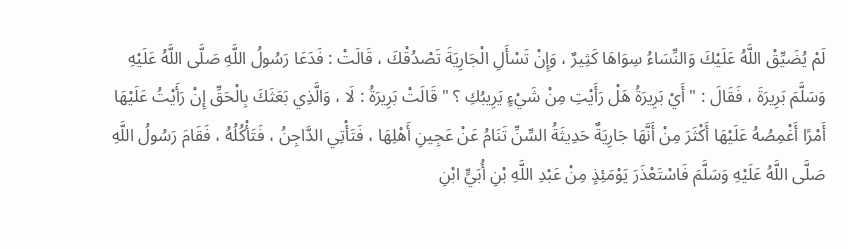لَمْ يُضَيِّقْ اللَّهُ عَلَيْكَ وَالنِّسَاءُ سِوَاهَا كَثِيرٌ ، وَإِنْ تَسْأَلِ الْجَارِيَةَ تَصْدُقْكَ ، قَالَتْ : فَدَعَا رَسُولُ اللَّهِ صَلَّى اللَّهُ عَلَيْهِ وَسَلَّمَ بَرِيرَةَ ، فَقَالَ : " أَيْ بَرِيرَةُ هَلْ رَأَيْتِ مِنْ شَيْءٍ يَرِيبُكِ ؟ " قَالَتْ بَرِيرَةُ : لَا ، وَالَّذِي بَعَثَكَ بِالْحَقِّ إِنْ رَأَيْتُ عَلَيْهَا أَمْرًا أَغْمِصُهُ عَلَيْهَا أَكْثَرَ مِنْ أَنَّهَا جَارِيَةٌ حَدِيثَةُ السِّنِّ تَنَامُ عَنْ عَجِينِ أَهْلِهَا ، فَتَأْتِي الدَّاجِنُ ، فَتَأْكُلُهُ ، فَقَامَ رَسُولُ اللَّهِ صَلَّى اللَّهُ عَلَيْهِ وَسَلَّمَ فَاسْتَعْذَرَ يَوْمَئِذٍ مِنْ عَبْدِ اللَّهِ بْنِ أُبَيٍّ ابْنِ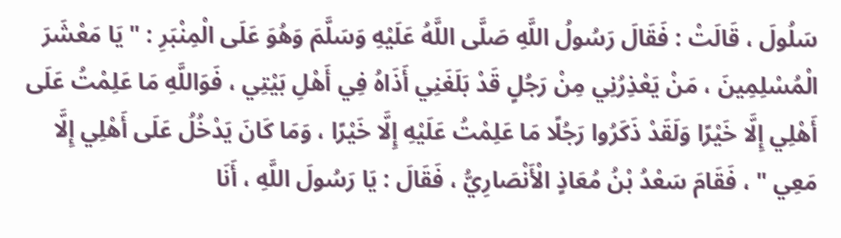سَلُولَ ، قَالَتْ : فَقَالَ رَسُولُ اللَّهِ صَلَّى اللَّهُ عَلَيْهِ وَسَلَّمَ وَهُوَ عَلَى الْمِنْبَرِ : " يَا مَعْشَرَ الْمُسْلِمِينَ ، مَنْ يَعْذِرُنِي مِنْ رَجُلٍ قَدْ بَلَغَنِي أَذَاهُ فِي أَهْلِ بَيْتِي ، فَوَاللَّهِ مَا عَلِمْتُ عَلَى أَهْلِي إِلَّا خَيْرًا وَلَقَدْ ذَكَرُوا رَجُلًا مَا عَلِمْتُ عَلَيْهِ إِلَّا خَيْرًا ، وَمَا كَانَ يَدْخُلُ عَلَى أَهْلِي إِلَّا مَعِي " ، فَقَامَ سَعْدُ بْنُ مُعَاذٍ الْأَنْصَارِيُّ ، فَقَالَ : يَا رَسُولَ اللَّهِ ، أَنَا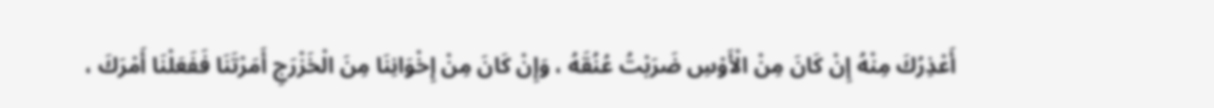أَعْذِرُكَ مِنْهُ إِنْ كَانَ مِنْ الْأَوْسِ ضَرَبْتُ عُنُقَهُ ، وَإِنْ كَانَ مِنْ إِخْوَانِنَا مِنَ الْخَزْرَجِ أَمَرْتَنَا فَفَعَلْنَا أَمْرَكَ ،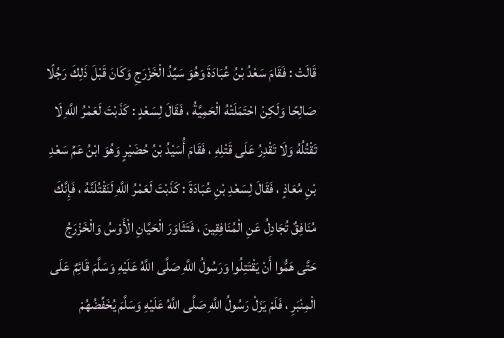قَالَتْ : فَقَامَ سَعْدُ بْنُ عُبَادَةَ وَهُوَ سَيِّدُ الْخَزْرَجِ وَكَانَ قَبْلَ ذَلِكَ رَجُلًا صَالِحًا وَلَكِنْ احْتَمَلَتْهُ الْحَمِيَّةُ ، فَقَالَ لِسَعْدٍ : كَذَبْتَ لَعَمْرُ اللَّهِ لَا تَقْتُلُهُ وَلَا تَقْدِرُ عَلَى قَتْلِهِ ، فَقَامَ أُسَيْدُ بْنُ حُضَيْرٍ وَهُوَ ابْنُ عَمِّ سَعْدِ بْنِ مُعَاذٍ ، فَقَالَ لِسَعْدِ بْنِ عُبَادَةَ : كَذَبْتَ لَعَمْرُ اللَّهِ لَنَقْتُلَنَّهُ ، فَإِنَّكَ مُنَافِقٌ تُجَادِلُ عَنِ الْمُنَافِقِينَ ، فَتَثَاوَرَ الْحَيَّانِ الْأَوْسُ وَالْخَزْرَجُ حَتَّى هَمُّوا أَنْ يَقْتَتِلُوا وَرَسُولُ اللَّهِ صَلَّى اللَّهُ عَلَيْهِ وَسَلَّمَ قَائِمٌ عَلَى الْمِنْبَرِ ، فَلَمْ يَزَلْ رَسُولُ اللَّهِ صَلَّى اللَّهُ عَلَيْهِ وَسَلَّمَ يُخَفِّضُهُمْ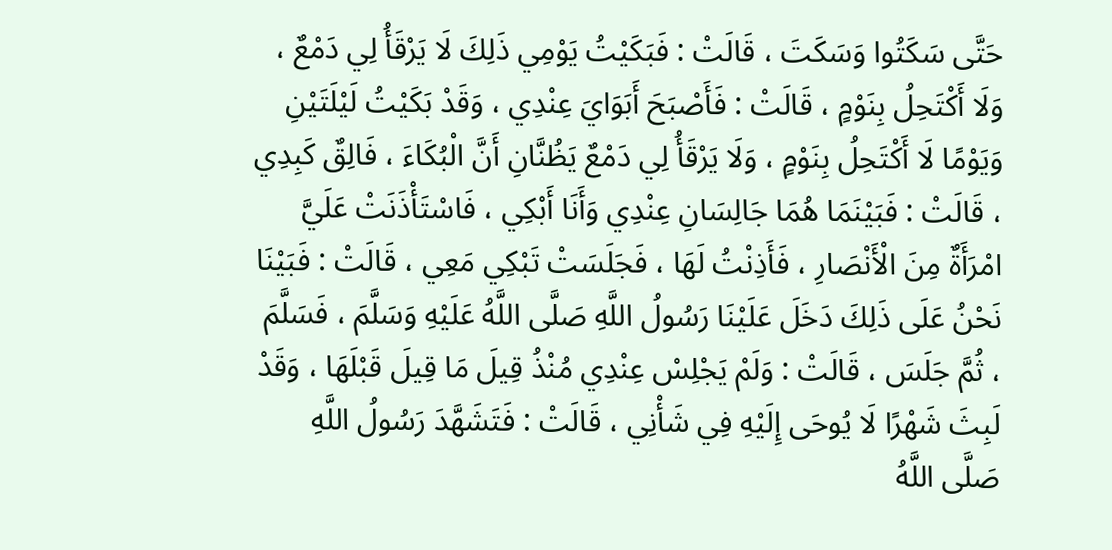حَتَّى سَكَتُوا وَسَكَتَ ، قَالَتْ : فَبَكَيْتُ يَوْمِي ذَلِكَ لَا يَرْقَأُ لِي دَمْعٌ ، وَلَا أَكْتَحِلُ بِنَوْمٍ ، قَالَتْ : فَأَصْبَحَ أَبَوَايَ عِنْدِي ، وَقَدْ بَكَيْتُ لَيْلَتَيْنِ وَيَوْمًا لَا أَكْتَحِلُ بِنَوْمٍ ، وَلَا يَرْقَأُ لِي دَمْعٌ يَظُنَّانِ أَنَّ الْبُكَاءَ ، فَالِقٌ كَبِدِي ، قَالَتْ : فَبَيْنَمَا هُمَا جَالِسَانِ عِنْدِي وَأَنَا أَبْكِي ، فَاسْتَأْذَنَتْ عَلَيَّ امْرَأَةٌ مِنَ الْأَنْصَارِ ، فَأَذِنْتُ لَهَا ، فَجَلَسَتْ تَبْكِي مَعِي ، قَالَتْ : فَبَيْنَا نَحْنُ عَلَى ذَلِكَ دَخَلَ عَلَيْنَا رَسُولُ اللَّهِ صَلَّى اللَّهُ عَلَيْهِ وَسَلَّمَ ، فَسَلَّمَ ، ثُمَّ جَلَسَ ، قَالَتْ : وَلَمْ يَجْلِسْ عِنْدِي مُنْذُ قِيلَ مَا قِيلَ قَبْلَهَا ، وَقَدْ لَبِثَ شَهْرًا لَا يُوحَى إِلَيْهِ فِي شَأْنِي ، قَالَتْ : فَتَشَهَّدَ رَسُولُ اللَّهِ صَلَّى اللَّهُ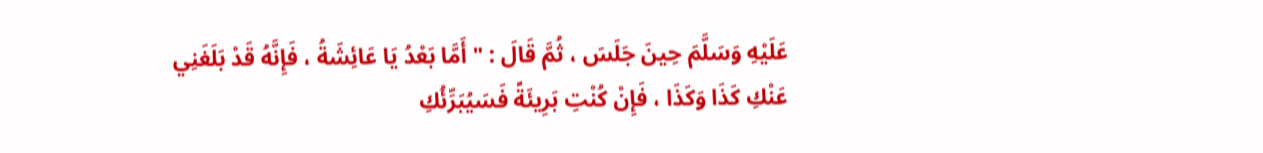عَلَيْهِ وَسَلَّمَ حِينَ جَلَسَ ، ثُمَّ قَالَ : " أَمَّا بَعْدُ يَا عَائِشَةُ ، فَإِنَّهُ قَدْ بَلَغَنِي عَنْكِ كَذَا وَكَذَا ، فَإِنْ كُنْتِ بَرِيئَةً فَسَيُبَرِّئُكِ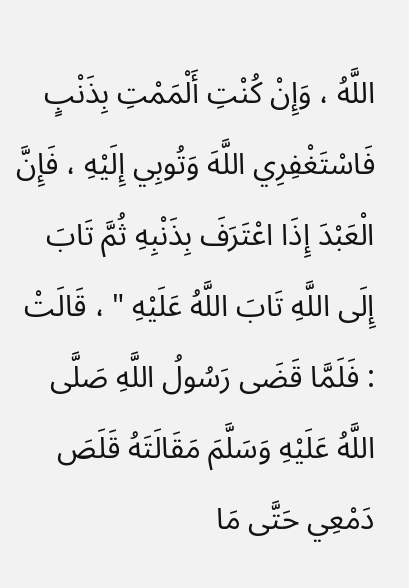اللَّهُ ، وَإِنْ كُنْتِ أَلْمَمْتِ بِذَنْبٍ فَاسْتَغْفِرِي اللَّهَ وَتُوبِي إِلَيْهِ ، فَإِنَّ الْعَبْدَ إِذَا اعْتَرَفَ بِذَنْبِهِ ثُمَّ تَابَ إِلَى اللَّهِ تَابَ اللَّهُ عَلَيْهِ " ، قَالَتْ : فَلَمَّا قَضَى رَسُولُ اللَّهِ صَلَّى اللَّهُ عَلَيْهِ وَسَلَّمَ مَقَالَتَهُ قَلَصَ دَمْعِي حَتَّى مَا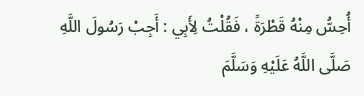أُحِسُّ مِنْهُ قَطْرَةً ، فَقُلْتُ لِأَبِي : أَجِبْ رَسُولَ اللَّهِ صَلَّى اللَّهُ عَلَيْهِ وَسَلَّمَ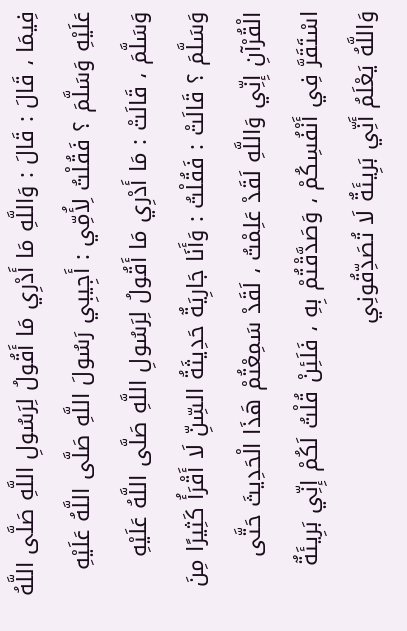فِيمَا ، قَالَ : قَالَ : وَاللَّهِ مَا أَدْرِي مَا أَقُولُ لِرَسُولِ اللَّهِ صَلَّى اللَّهُ عَلَيْهِ وَسَلَّمَ ؟ فَقُلْتُ لِأُمِّي : أَجِيبِي رَسُولَ اللَّهِ صَلَّى اللَّهُ عَلَيْهِ وَسَلَّمَ ، قَالَتْ : مَا أَدْرِي مَا أَقُولُ لِرَسُولِ اللَّهِ صَلَّى اللَّهُ عَلَيْهِ وَسَلَّمَ ؟ قَالَتْ : فَقُلْتُ : وَأَنَا جَارِيَةٌ حَدِيثَةُ السِّنِّ لَا أَقْرَأُ كَثِيرًا مِنَ الْقُرْآنِ إِنِّي وَاللَّهِ لَقَدْ عَلِمْتُ ، لَقَدْ سَمِعْتُمْ هَذَا الْحَدِيثَ حَتَّى اسْتَقَرَّ فِي أَنْفُسِكُمْ ، وَصَدَّقْتُمْ بِهِ ، فَلَئِنْ قُلْتُ لَكُمْ إِنِّي بَرِيئَةٌ وَاللَّهُ يَعْلَمُ أَنِّي بَرِيئَةٌ لَا تُصَدِّقُونِي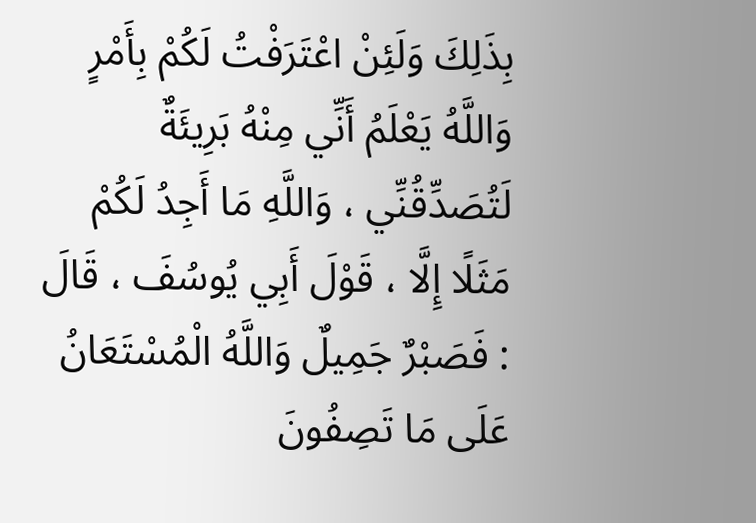بِذَلِكَ وَلَئِنْ اعْتَرَفْتُ لَكُمْ بِأَمْرٍ وَاللَّهُ يَعْلَمُ أَنِّي مِنْهُ بَرِيئَةٌ لَتُصَدِّقُنِّي ، وَاللَّهِ مَا أَجِدُ لَكُمْ مَثَلًا إِلَّا ، قَوْلَ أَبِي يُوسُفَ ، قَالَ : فَصَبْرٌ جَمِيلٌ وَاللَّهُ الْمُسْتَعَانُ عَلَى مَا تَصِفُونَ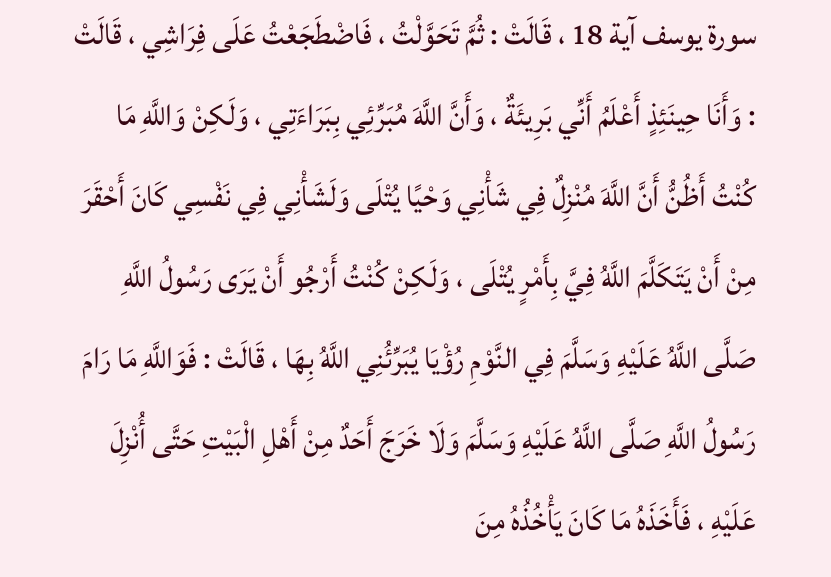سورة يوسف آية 18 ، قَالَتْ : ثُمَّ تَحَوَّلْتُ ، فَاضْطَجَعْتُ عَلَى فِرَاشِي ، قَالَتْ : وَأَنَا حِينَئِذٍ أَعْلَمُ أَنِّي بَرِيئَةٌ ، وَأَنَّ اللَّهَ مُبَرِّئِي بِبَرَاءَتِي ، وَلَكِنْ وَاللَّهِ مَا كُنْتُ أَظُنُّ أَنَّ اللَّهَ مُنْزِلٌ فِي شَأْنِي وَحْيًا يُتْلَى وَلَشَأْنِي فِي نَفْسِي كَانَ أَحْقَرَ مِنْ أَنْ يَتَكَلَّمَ اللَّهُ فِيَّ بِأَمْرٍ يُتْلَى ، وَلَكِنْ كُنْتُ أَرْجُو أَنْ يَرَى رَسُولُ اللَّهِ صَلَّى اللَّهُ عَلَيْهِ وَسَلَّمَ فِي النَّوْمِ رُؤْيَا يُبَرِّئُنِي اللَّهُ بِهَا ، قَالَتْ : فَوَاللَّهِ مَا رَامَ رَسُولُ اللَّهِ صَلَّى اللَّهُ عَلَيْهِ وَسَلَّمَ وَلَا خَرَجَ أَحَدٌ مِنْ أَهْلِ الْبَيْتِ حَتَّى أُنْزِلَ عَلَيْهِ ، فَأَخَذَهُ مَا كَانَ يَأْخُذُهُ مِنَ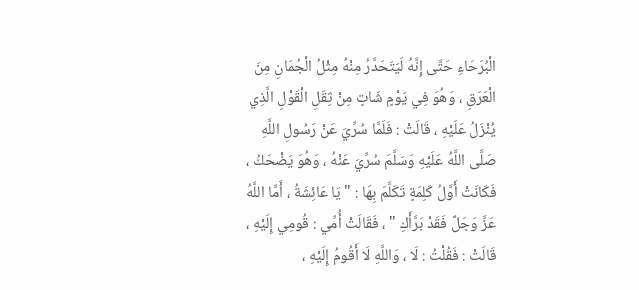الْبُرَحَاءِ حَتَّى إِنَّهُ لَيَتَحَدَّرُ مِنْهُ مِثْلُ الْجُمَانِ مِنَ الْعَرَقِ ، وَهُوَ فِي يَوْمٍ شَاتٍ مِنْ ثِقَلِ الْقَوْلِ الَّذِي يُنْزَلُ عَلَيْهِ ، قَالَتْ : فَلَمَّا سُرِّيَ عَنْ رَسُولِ اللَّهِ صَلَّى اللَّهُ عَلَيْهِ وَسَلَّمَ سُرِّيَ عَنْهُ ، وَهُوَ يَضْحَكُ ، فَكَانَتْ أَوَّلُ كَلِمَةٍ تَكَلَّمَ بِهَا : " يَا عَائِشَةُ ، أَمَّا اللَّهُ عَزَّ وَجَلَّ فَقَدْ بَرَّأَكِ " ، فَقَالَتْ أُمِّي : قُومِي إِلَيْهِ ، قَالَتْ : فَقُلْتُ : لَا ، وَاللَّهِ لَا أَقُومُ إِلَيْهِ ،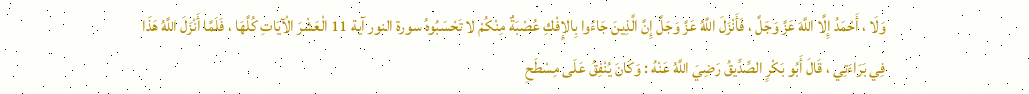وَلَا ، أَحْمَدُ إِلَّا اللَّهَ عَزَّ وَجَلَّ ، فَأَنْزَلَ اللَّهُ عَزَّ وَجَلَّ إِنَّ الَّذِينَ جَاءُوا بِالإِفْكِ عُصْبَةٌ مِنْكُمْ لا تَحْسَبُوهُ سورة النور آية 11 الْعَشْرَ الْآيَاتِ كُلَّهَا ، فَلَمَّا أَنْزَلَ اللَّهُ هَذَا فِي بَرَاءَتِي ، قَالَ أَبُو بَكْرٍ الصِّدِّيقُ رَضِيَ اللَّهُ عَنْهُ : وَكَانَ يُنْفِقُ عَلَى مِسْطَحِ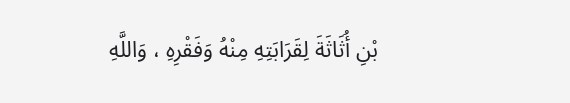بْنِ أُثَاثَةَ لِقَرَابَتِهِ مِنْهُ وَفَقْرِهِ ، وَاللَّهِ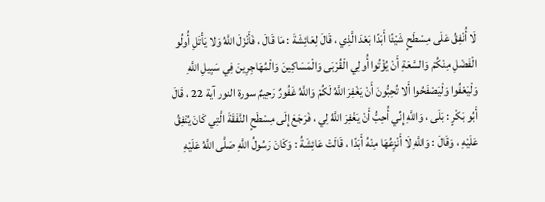لَا أُنْفِقُ عَلَى مِسْطَحٍ شَيْئًا أَبَدًا بَعْدَ الَّذِي ، قَالَ لِعَائِشَةَ : مَا قَالَ ، فَأَنْزَلَ اللَّهُ وَلا يَأْتَلِ أُولُو الْفَضْلِ مِنْكُمْ وَالسَّعَةِ أَنْ يُؤْتُوا أُولِي الْقُرْبَى وَالْمَسَاكِينَ وَالْمُهَاجِرِينَ فِي سَبِيلِ اللَّهِ وَلْيَعْفُوا وَلْيَصْفَحُوا أَلا تُحِبُّونَ أَنْ يَغْفِرَ اللَّهُ لَكُمْ وَاللَّهُ غَفُورٌ رَحِيمٌ سورة النور آية 22 ، قَالَ أَبُو بَكْرٍ : بَلَى ، وَاللَّهِ إِنِّي أُحِبُّ أَنْ يَغْفِرَ اللَّهُ لِي ، فَرَجَعَ إِلَى مِسْطَحٍ النَّفَقَةَ الَّتِي كَانَ يُنْفِقُ عَلَيْهِ ، وَقَالَ : وَاللَّهِ لَا أَنْزِعُهَا مِنْهُ أَبَدًا ، قَالَتْ عَائِشَةُ : وَكَانَ رَسُولُ اللَّهِ صَلَّى اللَّهُ عَلَيْهِ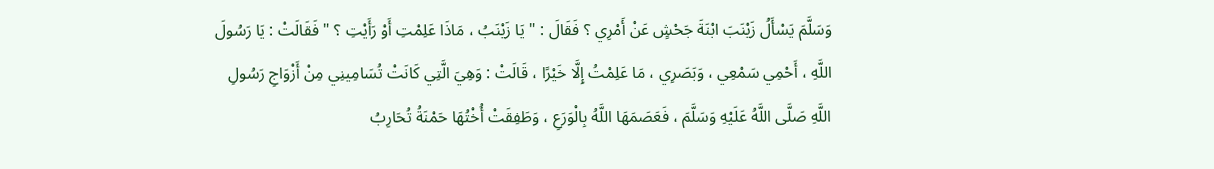وَسَلَّمَ يَسْأَلُ زَيْنَبَ ابْنَةَ جَحْشٍ عَنْ أَمْرِي ؟ فَقَالَ : " يَا زَيْنَبُ ، مَاذَا عَلِمْتِ أَوْ رَأَيْتِ ؟ " فَقَالَتْ : يَا رَسُولَ اللَّهِ ، أَحْمِي سَمْعِي ، وَبَصَرِي ، مَا عَلِمْتُ إِلَّا خَيْرًا ، قَالَتْ : وَهِيَ الَّتِي كَانَتْ تُسَامِينِي مِنْ أَزْوَاجِ رَسُولِ اللَّهِ صَلَّى اللَّهُ عَلَيْهِ وَسَلَّمَ ، فَعَصَمَهَا اللَّهُ بِالْوَرَعِ ، وَطَفِقَتْ أُخْتُهَا حَمْنَةُ تُحَارِبُ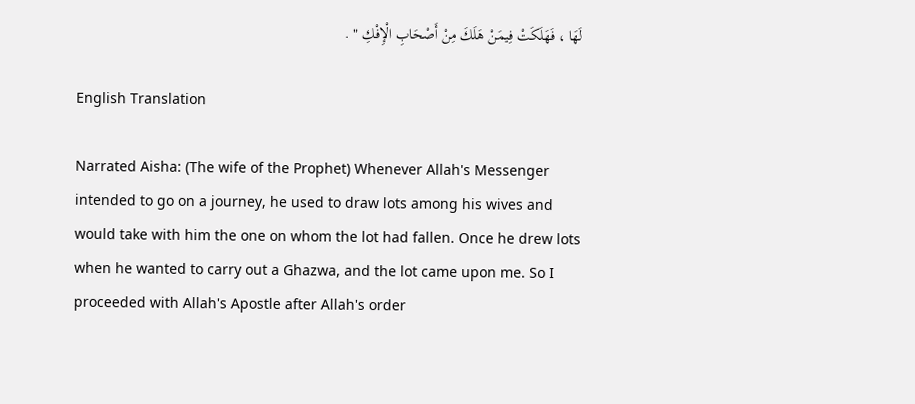لَهَا ، فَهَلَكَتْ فِيمَنْ هَلَكَ مِنْ أَصْحَابِ الْإِفْكِ " .

English Translation

Narrated Aisha: (The wife of the Prophet) Whenever Allah's Messenger intended to go on a journey, he used to draw lots among his wives and would take with him the one on whom the lot had fallen. Once he drew lots when he wanted to carry out a Ghazwa, and the lot came upon me. So I proceeded with Allah's Apostle after Allah's order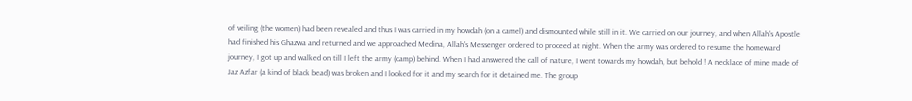of veiling (the women) had been revealed and thus I was carried in my howdah (on a camel) and dismounted while still in it. We carried on our journey, and when Allah's Apostle had finished his Ghazwa and returned and we approached Medina, Allah's Messenger ordered to proceed at night. When the army was ordered to resume the homeward journey, I got up and walked on till I left the army (camp) behind. When I had answered the call of nature, I went towards my howdah, but behold ! A necklace of mine made of Jaz Azfar (a kind of black bead) was broken and I looked for it and my search for it detained me. The group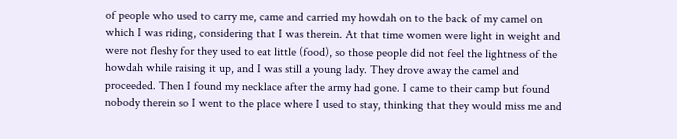of people who used to carry me, came and carried my howdah on to the back of my camel on which I was riding, considering that I was therein. At that time women were light in weight and were not fleshy for they used to eat little (food), so those people did not feel the lightness of the howdah while raising it up, and I was still a young lady. They drove away the camel and proceeded. Then I found my necklace after the army had gone. I came to their camp but found nobody therein so I went to the place where I used to stay, thinking that they would miss me and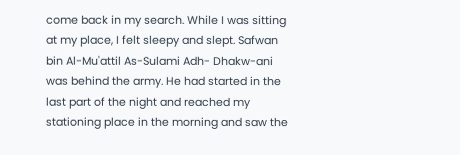come back in my search. While I was sitting at my place, I felt sleepy and slept. Safwan bin Al-Mu'attil As-Sulami Adh- Dhakw-ani was behind the army. He had started in the last part of the night and reached my stationing place in the morning and saw the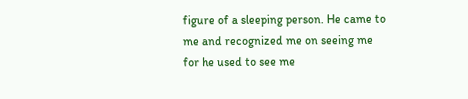figure of a sleeping person. He came to me and recognized me on seeing me for he used to see me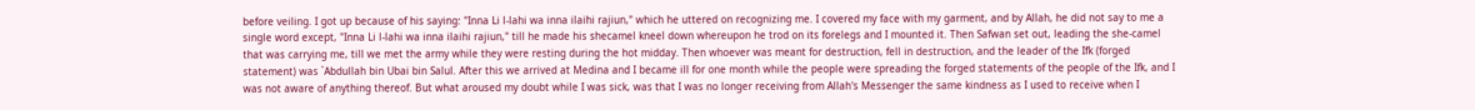before veiling. I got up because of his saying: "Inna Li l-lahi wa inna ilaihi rajiun," which he uttered on recognizing me. I covered my face with my garment, and by Allah, he did not say to me a single word except, "Inna Li l-lahi wa inna ilaihi rajiun," till he made his shecamel kneel down whereupon he trod on its forelegs and I mounted it. Then Safwan set out, leading the she-camel that was carrying me, till we met the army while they were resting during the hot midday. Then whoever was meant for destruction, fell in destruction, and the leader of the Ifk (forged statement) was `Abdullah bin Ubai bin Salul. After this we arrived at Medina and I became ill for one month while the people were spreading the forged statements of the people of the Ifk, and I was not aware of anything thereof. But what aroused my doubt while I was sick, was that I was no longer receiving from Allah's Messenger the same kindness as I used to receive when I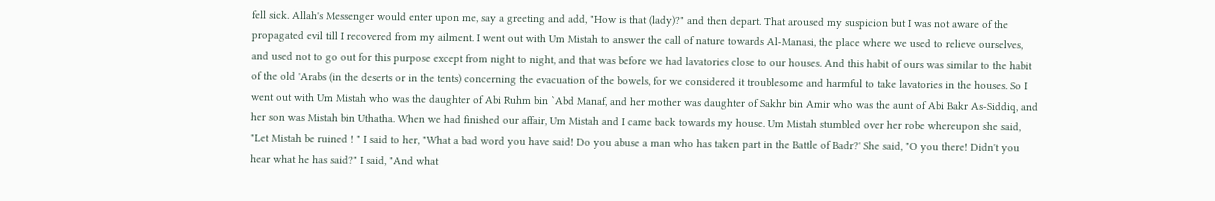fell sick. Allah's Messenger would enter upon me, say a greeting and add, "How is that (lady)?" and then depart. That aroused my suspicion but I was not aware of the propagated evil till I recovered from my ailment. I went out with Um Mistah to answer the call of nature towards Al-Manasi, the place where we used to relieve ourselves, and used not to go out for this purpose except from night to night, and that was before we had lavatories close to our houses. And this habit of ours was similar to the habit of the old 'Arabs (in the deserts or in the tents) concerning the evacuation of the bowels, for we considered it troublesome and harmful to take lavatories in the houses. So I went out with Um Mistah who was the daughter of Abi Ruhm bin `Abd Manaf, and her mother was daughter of Sakhr bin Amir who was the aunt of Abi Bakr As-Siddiq, and her son was Mistah bin Uthatha. When we had finished our affair, Um Mistah and I came back towards my house. Um Mistah stumbled over her robe whereupon she said, "Let Mistah be ruined ! " I said to her, "What a bad word you have said! Do you abuse a man who has taken part in the Battle of Badr?' She said, "O you there! Didn't you hear what he has said?" I said, "And what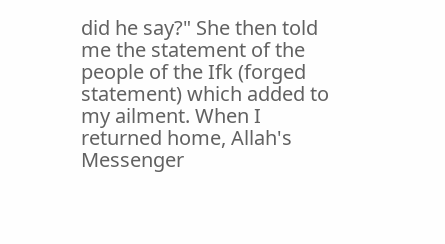did he say?" She then told me the statement of the people of the Ifk (forged statement) which added to my ailment. When I returned home, Allah's Messenger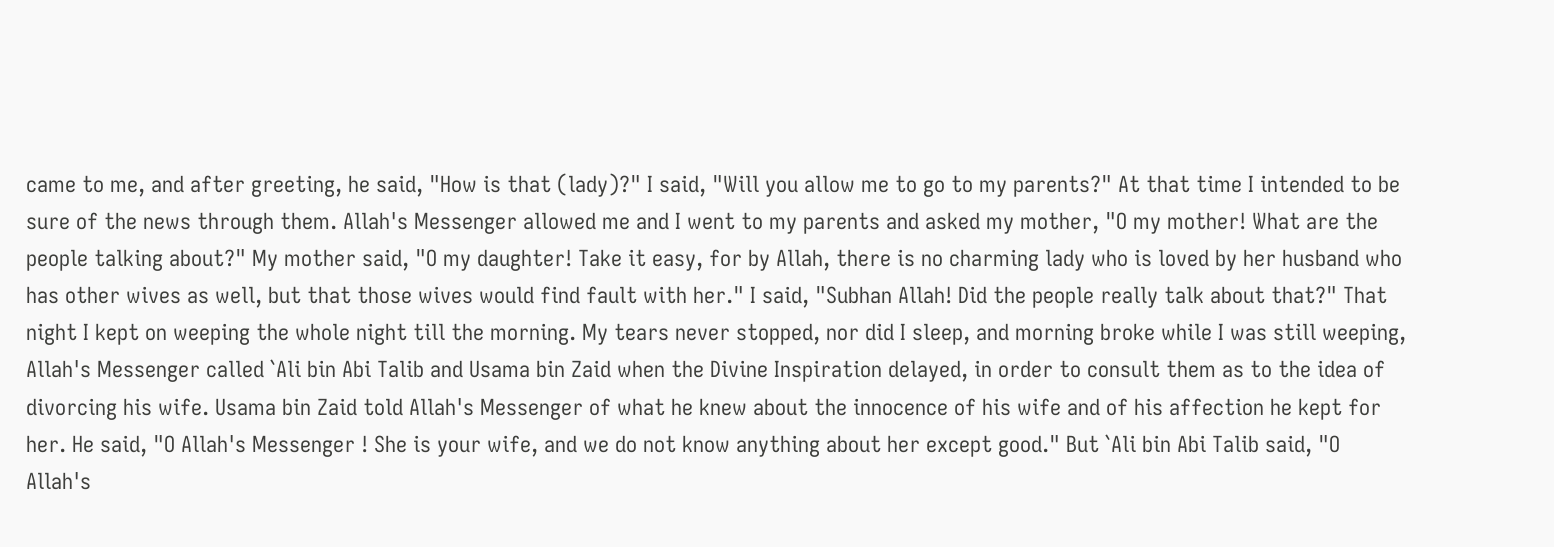came to me, and after greeting, he said, "How is that (lady)?" I said, "Will you allow me to go to my parents?" At that time I intended to be sure of the news through them. Allah's Messenger allowed me and I went to my parents and asked my mother, "O my mother! What are the people talking about?" My mother said, "O my daughter! Take it easy, for by Allah, there is no charming lady who is loved by her husband who has other wives as well, but that those wives would find fault with her." I said, "Subhan Allah! Did the people really talk about that?" That night I kept on weeping the whole night till the morning. My tears never stopped, nor did I sleep, and morning broke while I was still weeping, Allah's Messenger called `Ali bin Abi Talib and Usama bin Zaid when the Divine Inspiration delayed, in order to consult them as to the idea of divorcing his wife. Usama bin Zaid told Allah's Messenger of what he knew about the innocence of his wife and of his affection he kept for her. He said, "O Allah's Messenger ! She is your wife, and we do not know anything about her except good." But `Ali bin Abi Talib said, "O Allah's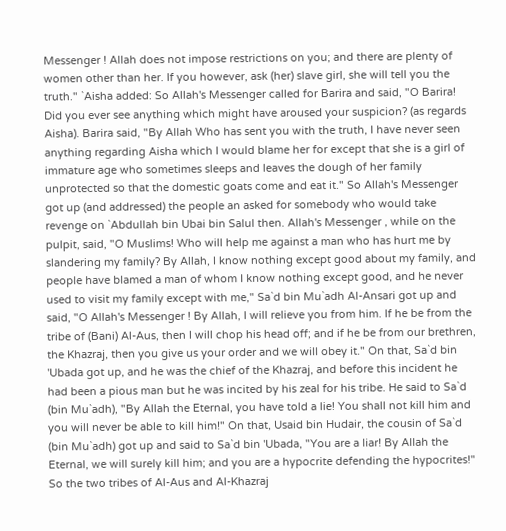Messenger ! Allah does not impose restrictions on you; and there are plenty of women other than her. If you however, ask (her) slave girl, she will tell you the truth." `Aisha added: So Allah's Messenger called for Barira and said, "O Barira! Did you ever see anything which might have aroused your suspicion? (as regards Aisha). Barira said, "By Allah Who has sent you with the truth, I have never seen anything regarding Aisha which I would blame her for except that she is a girl of immature age who sometimes sleeps and leaves the dough of her family unprotected so that the domestic goats come and eat it." So Allah's Messenger got up (and addressed) the people an asked for somebody who would take revenge on `Abdullah bin Ubai bin Salul then. Allah's Messenger , while on the pulpit, said, "O Muslims! Who will help me against a man who has hurt me by slandering my family? By Allah, I know nothing except good about my family, and people have blamed a man of whom I know nothing except good, and he never used to visit my family except with me," Sa`d bin Mu`adh Al-Ansari got up and said, "O Allah's Messenger ! By Allah, I will relieve you from him. If he be from the tribe of (Bani) Al-Aus, then I will chop his head off; and if he be from our brethren, the Khazraj, then you give us your order and we will obey it." On that, Sa`d bin 'Ubada got up, and he was the chief of the Khazraj, and before this incident he had been a pious man but he was incited by his zeal for his tribe. He said to Sa`d (bin Mu`adh), "By Allah the Eternal, you have told a lie! You shall not kill him and you will never be able to kill him!" On that, Usaid bin Hudair, the cousin of Sa`d (bin Mu`adh) got up and said to Sa`d bin 'Ubada, "You are a liar! By Allah the Eternal, we will surely kill him; and you are a hypocrite defending the hypocrites!" So the two tribes of Al-Aus and Al-Khazraj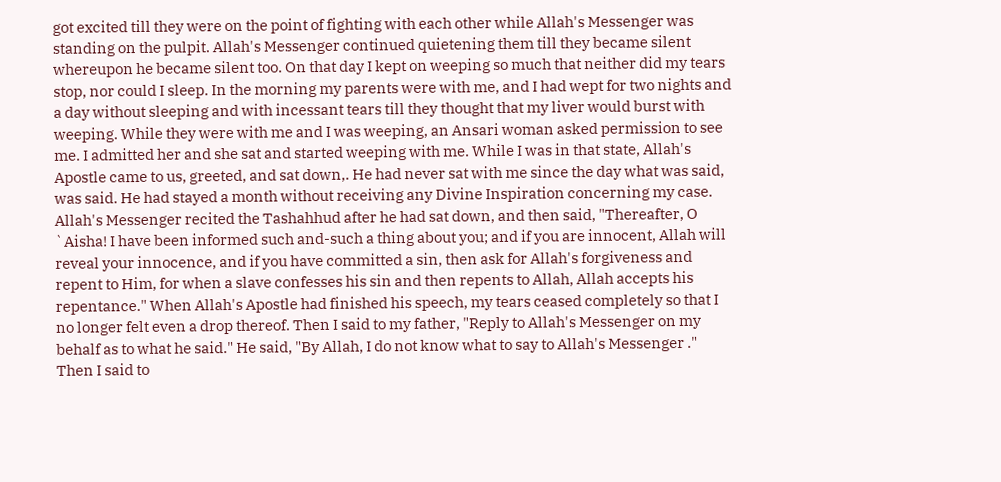got excited till they were on the point of fighting with each other while Allah's Messenger was standing on the pulpit. Allah's Messenger continued quietening them till they became silent whereupon he became silent too. On that day I kept on weeping so much that neither did my tears stop, nor could I sleep. In the morning my parents were with me, and I had wept for two nights and a day without sleeping and with incessant tears till they thought that my liver would burst with weeping. While they were with me and I was weeping, an Ansari woman asked permission to see me. I admitted her and she sat and started weeping with me. While I was in that state, Allah's Apostle came to us, greeted, and sat down,. He had never sat with me since the day what was said, was said. He had stayed a month without receiving any Divine Inspiration concerning my case. Allah's Messenger recited the Tashahhud after he had sat down, and then said, "Thereafter, O `Aisha! I have been informed such and-such a thing about you; and if you are innocent, Allah will reveal your innocence, and if you have committed a sin, then ask for Allah's forgiveness and repent to Him, for when a slave confesses his sin and then repents to Allah, Allah accepts his repentance." When Allah's Apostle had finished his speech, my tears ceased completely so that I no longer felt even a drop thereof. Then I said to my father, "Reply to Allah's Messenger on my behalf as to what he said." He said, "By Allah, I do not know what to say to Allah's Messenger ." Then I said to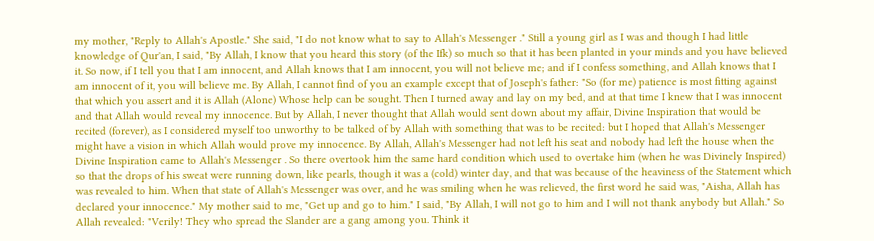my mother, "Reply to Allah's Apostle." She said, "I do not know what to say to Allah's Messenger ." Still a young girl as I was and though I had little knowledge of Qur'an, I said, "By Allah, I know that you heard this story (of the Ifk) so much so that it has been planted in your minds and you have believed it. So now, if I tell you that I am innocent, and Allah knows that I am innocent, you will not believe me; and if I confess something, and Allah knows that I am innocent of it, you will believe me. By Allah, I cannot find of you an example except that of Joseph's father: "So (for me) patience is most fitting against that which you assert and it is Allah (Alone) Whose help can be sought. Then I turned away and lay on my bed, and at that time I knew that I was innocent and that Allah would reveal my innocence. But by Allah, I never thought that Allah would sent down about my affair, Divine Inspiration that would be recited (forever), as I considered myself too unworthy to be talked of by Allah with something that was to be recited: but I hoped that Allah's Messenger might have a vision in which Allah would prove my innocence. By Allah, Allah's Messenger had not left his seat and nobody had left the house when the Divine Inspiration came to Allah's Messenger . So there overtook him the same hard condition which used to overtake him (when he was Divinely Inspired) so that the drops of his sweat were running down, like pearls, though it was a (cold) winter day, and that was because of the heaviness of the Statement which was revealed to him. When that state of Allah's Messenger was over, and he was smiling when he was relieved, the first word he said was, "Aisha, Allah has declared your innocence." My mother said to me, "Get up and go to him." I said, "By Allah, I will not go to him and I will not thank anybody but Allah." So Allah revealed: "Verily! They who spread the Slander are a gang among you. Think it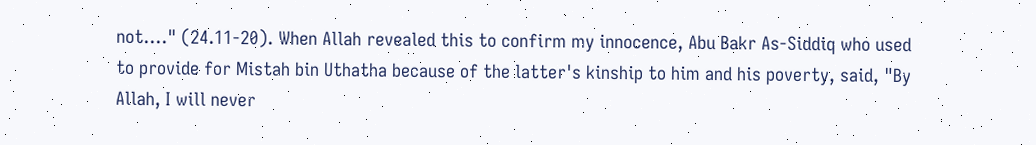not...." (24.11-20). When Allah revealed this to confirm my innocence, Abu Bakr As-Siddiq who used to provide for Mistah bin Uthatha because of the latter's kinship to him and his poverty, said, "By Allah, I will never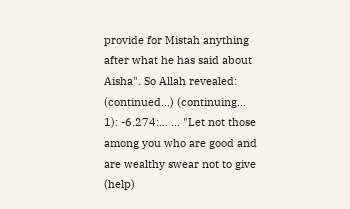provide for Mistah anything after what he has said about Aisha". So Allah revealed: (continued...) (continuing... 1): -6.274:... ... "Let not those among you who are good and are wealthy swear not to give (help)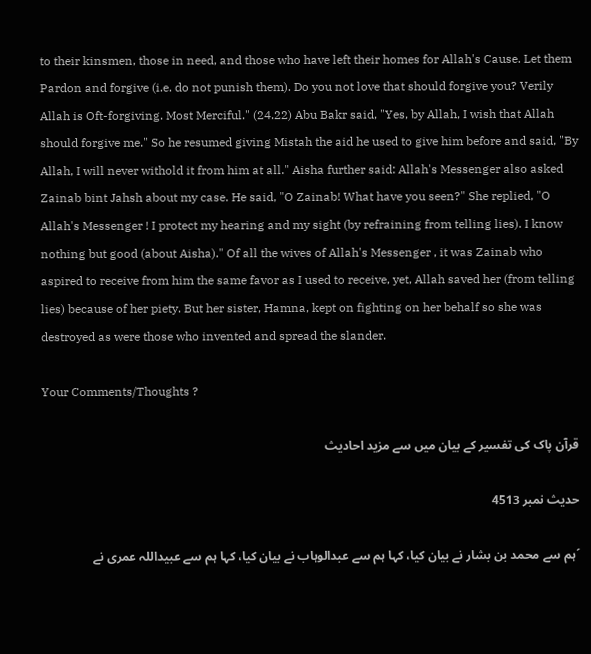to their kinsmen, those in need, and those who have left their homes for Allah's Cause. Let them Pardon and forgive (i.e. do not punish them). Do you not love that should forgive you? Verily Allah is Oft-forgiving. Most Merciful." (24.22) Abu Bakr said, "Yes, by Allah, I wish that Allah should forgive me." So he resumed giving Mistah the aid he used to give him before and said, "By Allah, I will never withold it from him at all." Aisha further said: Allah's Messenger also asked Zainab bint Jahsh about my case. He said, "O Zainab! What have you seen?" She replied, "O Allah's Messenger ! I protect my hearing and my sight (by refraining from telling lies). I know nothing but good (about Aisha)." Of all the wives of Allah's Messenger , it was Zainab who aspired to receive from him the same favor as I used to receive, yet, Allah saved her (from telling lies) because of her piety. But her sister, Hamna, kept on fighting on her behalf so she was destroyed as were those who invented and spread the slander.

Your Comments/Thoughts ?

قرآن پاک کی تفسیر کے بیان میں سے مزید احادیث

حدیث نمبر 4513

´ہم سے محمد بن بشار نے بیان کیا، کہا ہم سے عبدالوہاب نے بیان کیا، کہا ہم سے عبیداللہ عمری نے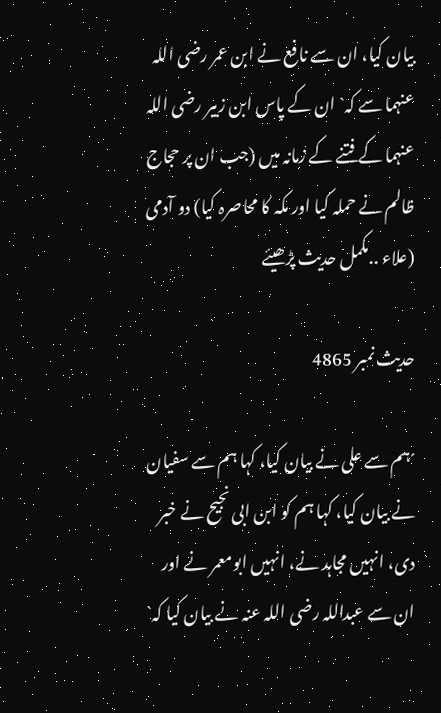بیان کیا، ان سے نافع نے ابن عمر رضی اللہ عنہما سے کہ` ان کے پاس ابن زبیر رضی اللہ عنہما کے فتنے کے زمانہ میں (جب ان پر حجاج ظالم نے حملہ کیا اور مکہ کا محاصرہ کیا) دو آدمی (علاء ..مکمل حدیث پڑھیئے

حدیث نمبر 4865

´ہم سے علی نے بیان کیا، کہا ہم سے سفیان نے بیان کیا، کہا ہم کو ابن ابی نجیح نے خبر دی، انہیں مجاہد نے، انہیں ابومعمر نے اور ان سے عبداللہ رضی اللہ عنہ نے بیان کیا کہ`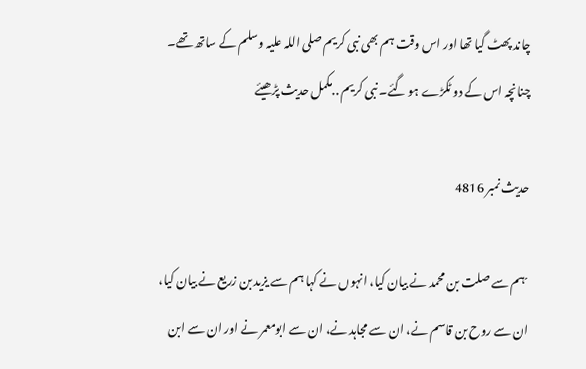چاند پھٹ گیا تھا اور اس وقت ہم بھی نبی کریم صلی اللہ علیہ وسلم کے ساتھ تھے۔ چنانچہ اس کے دو ٹکڑے ہو گئے۔ نبی کریم ..مکمل حدیث پڑھیئے

حدیث نمبر 4816

´ہم سے صلت بن محمد نے بیان کیا، انہوں نے کہا ہم سے یزید بن زریع نے بیان کیا، ان سے روح بن قاسم نے، ان سے مجاہد نے، ان سے ابومعمر نے اور ان سے ابن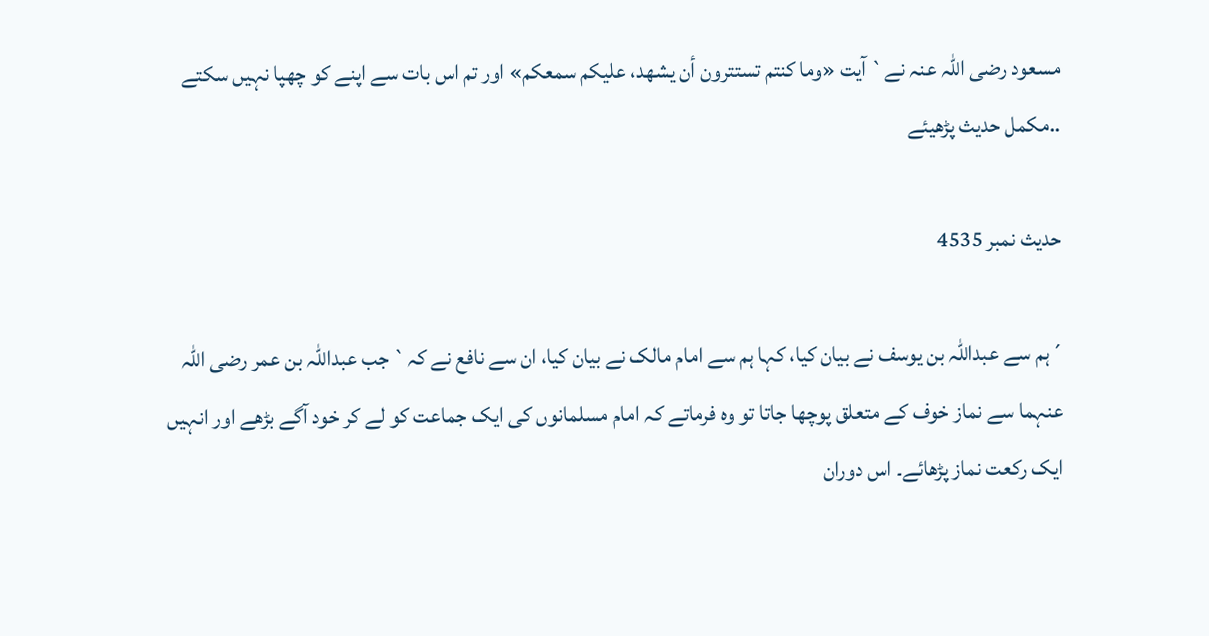مسعود رضی اللہ عنہ نے` آیت «وما كنتم تستترون أن يشهد، عليكم سمعكم» اور تم اس بات سے اپنے کو چھپا نہیں سکتے ..مکمل حدیث پڑھیئے

حدیث نمبر 4535

´ہم سے عبداللہ بن یوسف نے بیان کیا، کہا ہم سے امام مالک نے بیان کیا، ان سے نافع نے کہ` جب عبداللہ بن عمر رضی اللہ عنہما سے نماز خوف کے متعلق پوچھا جاتا تو وہ فرماتے کہ امام مسلمانوں کی ایک جماعت کو لے کر خود آگے بڑھے اور انہیں ایک رکعت نماز پڑھائے۔ اس دوران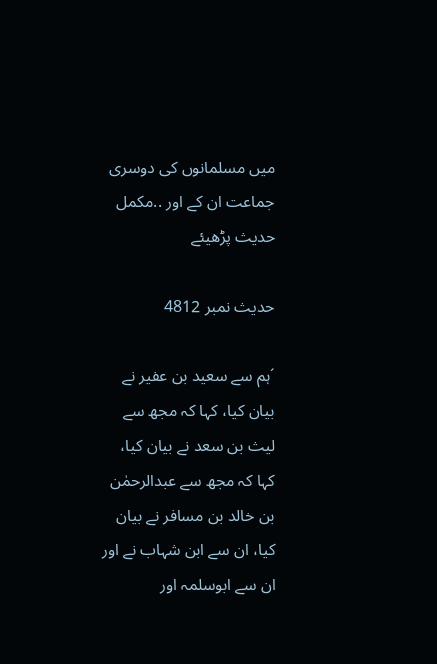میں مسلمانوں کی دوسری جماعت ان کے اور ..مکمل حدیث پڑھیئے

حدیث نمبر 4812

´ہم سے سعید بن عفیر نے بیان کیا، کہا کہ مجھ سے لیث بن سعد نے بیان کیا، کہا کہ مجھ سے عبدالرحمٰن بن خالد بن مسافر نے بیان کیا، ان سے ابن شہاب نے اور ان سے ابوسلمہ اور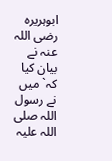ابوہریرہ رضی اللہ عنہ نے بیان کیا کہ` میں نے رسول اللہ صلی اللہ علیہ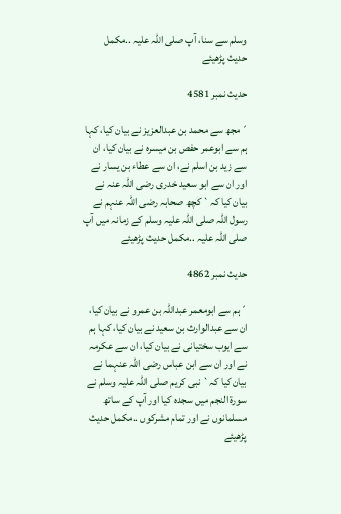وسلم سے سنا، آپ صلی اللہ علیہ ..مکمل حدیث پڑھیئے

حدیث نمبر 4581

´مجھ سے محمد بن عبدالعزیز نے بیان کیا، کہا ہم سے ابوعمر حفص بن میسرہ نے بیان کیا، ان سے زید بن اسلم نے، ان سے عطاء بن یسار نے اور ان سے ابو سعید خدری رضی اللہ عنہ نے بیان کیا کہ` کچھ صحابہ رضی اللہ عنہم نے رسول اللہ صلی اللہ علیہ وسلم کے زمانہ میں آپ صلی اللہ علیہ ..مکمل حدیث پڑھیئے

حدیث نمبر 4862

´ہم سے ابومعمر عبداللہ بن عمرو نے بیان کیا، ان سے عبدالوارث بن سعید نے بیان کیا، کہا ہم سے ایوب سختیانی نے بیان کیا، ان سے عکرمہ نے اور ان سے ابن عباس رضی اللہ عنہما نے بیان کیا کہ` نبی کریم صلی اللہ علیہ وسلم نے سورۃ النجم میں سجدہ کیا اور آپ کے ساتھ مسلمانوں نے اور تمام مشرکوں ..مکمل حدیث پڑھیئے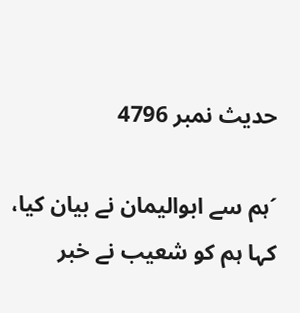حدیث نمبر 4796

´ہم سے ابوالیمان نے بیان کیا، کہا ہم کو شعیب نے خبر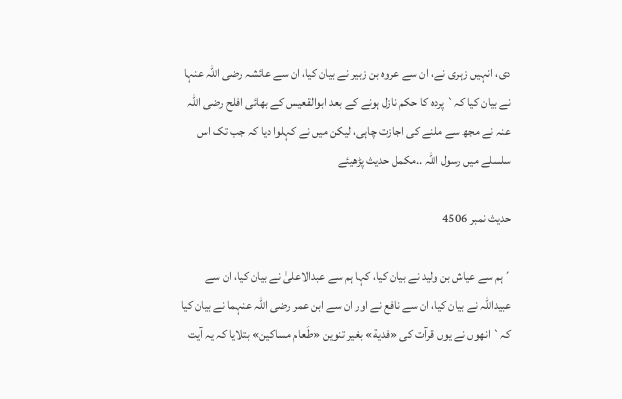دی، انہیں زہری نے، ان سے عروہ بن زبیر نے بیان کیا، ان سے عائشہ رضی اللہ عنہا نے بیان کیا کہ` پردہ کا حکم نازل ہونے کے بعد ابوالقعیس کے بھائی افلح رضی اللہ عنہ نے مجھ سے ملنے کی اجازت چاہی، لیکن میں نے کہلوا دیا کہ جب تک اس سلسلے میں رسول اللہ ..مکمل حدیث پڑھیئے

حدیث نمبر 4506

´ہم سے عیاش بن ولید نے بیان کیا، کہا ہم سے عبدالاعلیٰ نے بیان کیا، ان سے عبیداللہ نے بیان کیا، ان سے نافع نے اور ان سے ابن عمر رضی اللہ عنہما نے بیان کیا کہ` انھوں نے یوں قرآت کی «فدية» بغیر تنوین «طَعام مساكين» بتلایا کہ یہ آیت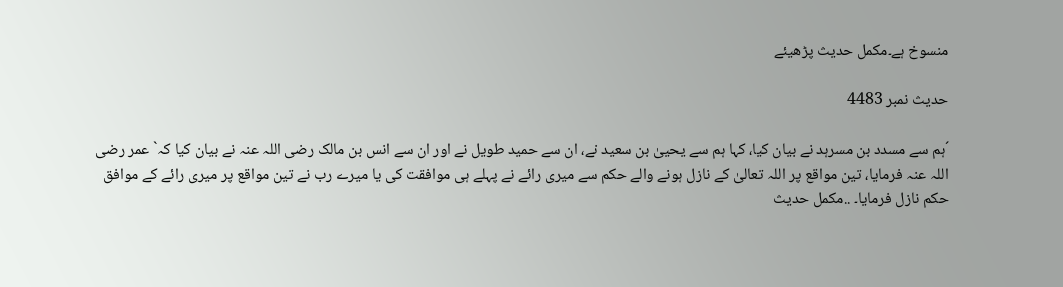منسوخ ہے۔مکمل حدیث پڑھیئے

حدیث نمبر 4483

´ہم سے مسدد بن مسرہد نے بیان کیا، کہا ہم سے یحییٰ بن سعید نے، ان سے حمید طویل نے اور ان سے انس بن مالک رضی اللہ عنہ نے بیان کیا کہ` عمر رضی اللہ عنہ فرمایا، تین مواقع پر اللہ تعالیٰ کے نازل ہونے والے حکم سے میری رائے نے پہلے ہی موافقت کی یا میرے رب نے تین مواقع پر میری رائے کے موافق حکم نازل فرمایا۔ ..مکمل حدیث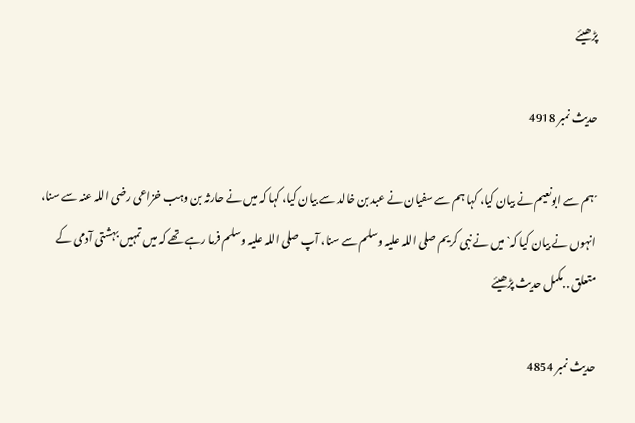پڑھیئے

حدیث نمبر 4918

´ہم سے ابونعیم نے بیان کیا، کہا ہم سے سفیان نے عبد بن خالد سے بیان کیا، کہا کہ میں نے حارثہ بن وہب خزاعی رضی اللہ عنہ سے سنا، انہوں نے بیان کیا کہ` میں نے نبی کریم صلی اللہ علیہ وسلم سے سنا، آپ صلی اللہ علیہ وسلم فرما رہے تھے کہ میں تمہیں بہشتی آدمی کے متعلق ..مکمل حدیث پڑھیئے

حدیث نمبر 4854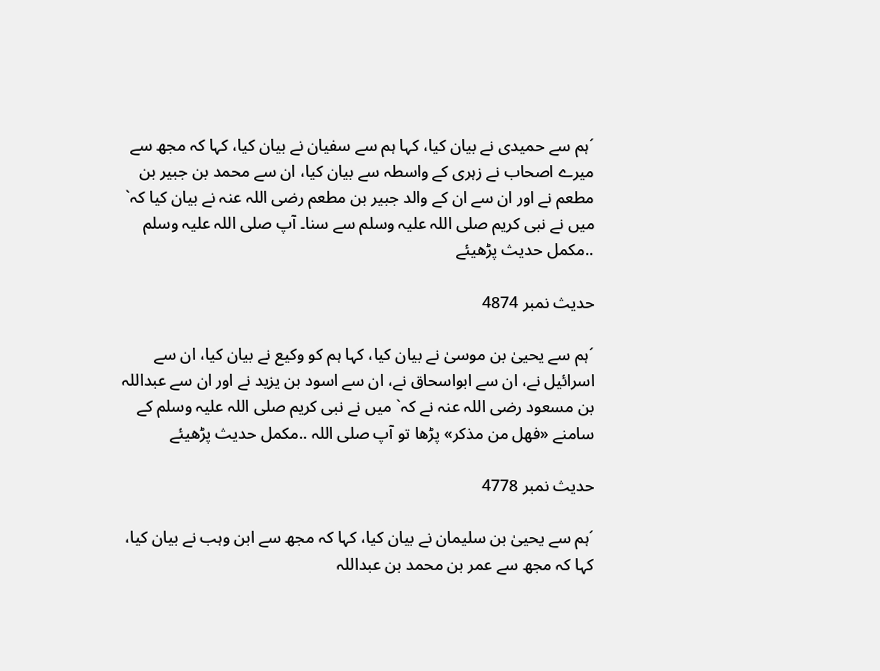´ہم سے حمیدی نے بیان کیا، کہا ہم سے سفیان نے بیان کیا، کہا کہ مجھ سے میرے اصحاب نے زہری کے واسطہ سے بیان کیا، ان سے محمد بن جبیر بن مطعم نے اور ان سے ان کے والد جبیر بن مطعم رضی اللہ عنہ نے بیان کیا کہ` میں نے نبی کریم صلی اللہ علیہ وسلم سے سنا۔ آپ صلی اللہ علیہ وسلم ..مکمل حدیث پڑھیئے

حدیث نمبر 4874

´ہم سے یحییٰ بن موسیٰ نے بیان کیا، کہا ہم کو وکیع نے بیان کیا، ان سے اسرائیل نے، ان سے ابواسحاق نے، ان سے اسود بن یزید نے اور ان سے عبداللہ بن مسعود رضی اللہ عنہ نے کہ` میں نے نبی کریم صلی اللہ علیہ وسلم کے سامنے «فهل من مذكر» پڑھا تو آپ صلی اللہ ..مکمل حدیث پڑھیئے

حدیث نمبر 4778

´ہم سے یحییٰ بن سلیمان نے بیان کیا، کہا کہ مجھ سے ابن وہب نے بیان کیا، کہا کہ مجھ سے عمر بن محمد بن عبداللہ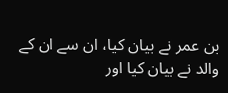بن عمر نے بیان کیا، ان سے ان کے والد نے بیان کیا اور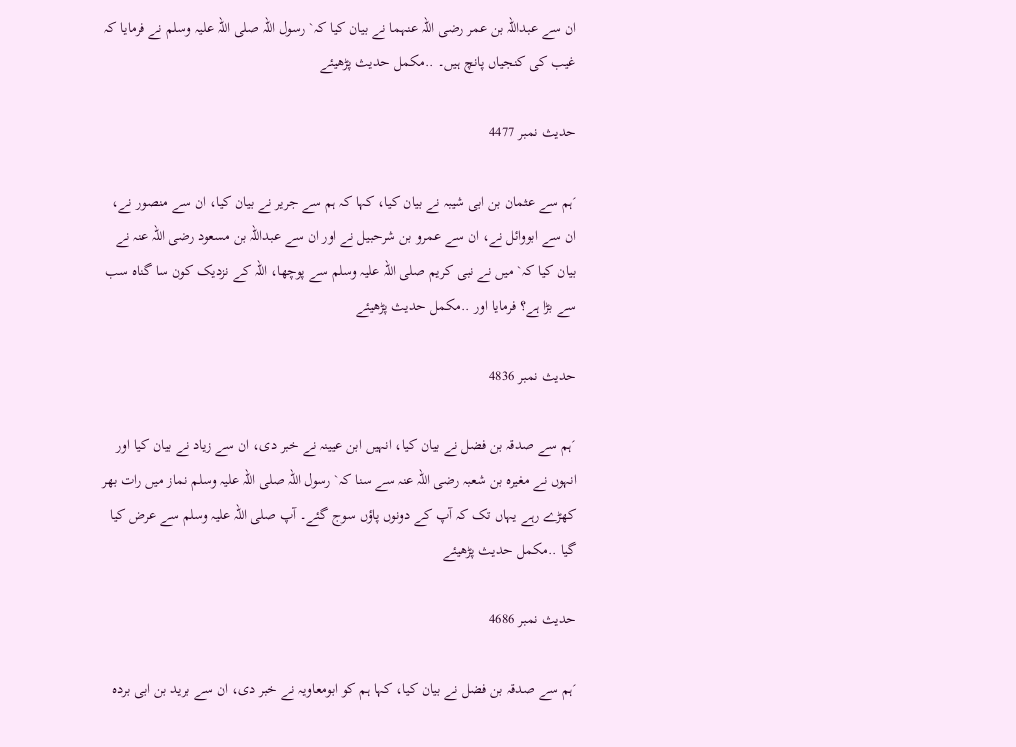ان سے عبداللہ بن عمر رضی اللہ عنہما نے بیان کیا کہ` رسول اللہ صلی اللہ علیہ وسلم نے فرمایا کہ غیب کی کنجیاں پانچ ہیں۔ ..مکمل حدیث پڑھیئے

حدیث نمبر 4477

´ہم سے عثمان بن ابی شیبہ نے بیان کیا، کہا کہ ہم سے جریر نے بیان کیا، ان سے منصور نے، ان سے ابووائل نے، ان سے عمرو بن شرحبیل نے اور ان سے عبداللہ بن مسعود رضی اللہ عنہ نے بیان کیا کہ` میں نے نبی کریم صلی اللہ علیہ وسلم سے پوچھا، اللہ کے نزدیک کون سا گناہ سب سے بڑا ہے؟ فرمایا اور ..مکمل حدیث پڑھیئے

حدیث نمبر 4836

´ہم سے صدقہ بن فضل نے بیان کیا، انہیں ابن عیینہ نے خبر دی، ان سے زیاد نے بیان کیا اور انہوں نے مغیرہ بن شعبہ رضی اللہ عنہ سے سنا کہ` رسول اللہ صلی اللہ علیہ وسلم نماز میں رات بھر کھڑے رہے یہاں تک کہ آپ کے دونوں پاؤں سوج گئے۔ آپ صلی اللہ علیہ وسلم سے عرض کیا گیا ..مکمل حدیث پڑھیئے

حدیث نمبر 4686

´ہم سے صدقہ بن فضل نے بیان کیا، کہا ہم کو ابومعاویہ نے خبر دی، ان سے برید بن ابی بردہ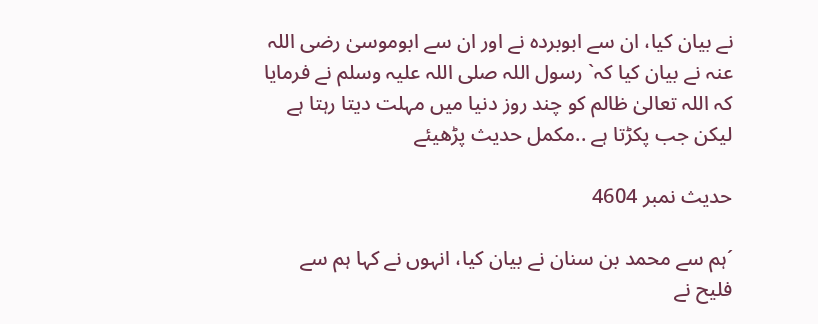نے بیان کیا، ان سے ابوبردہ نے اور ان سے ابوموسیٰ رضی اللہ عنہ نے بیان کیا کہ` رسول اللہ صلی اللہ علیہ وسلم نے فرمایا کہ اللہ تعالیٰ ظالم کو چند روز دنیا میں مہلت دیتا رہتا ہے لیکن جب پکڑتا ہے ..مکمل حدیث پڑھیئے

حدیث نمبر 4604

´ہم سے محمد بن سنان نے بیان کیا، انہوں نے کہا ہم سے فلیح نے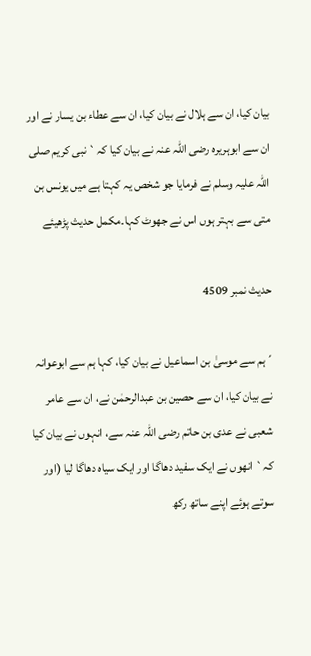بیان کیا، ان سے ہلال نے بیان کیا، ان سے عطاء بن یسار نے اور ان سے ابوہریرہ رضی اللہ عنہ نے بیان کیا کہ` نبی کریم صلی اللہ علیہ وسلم نے فرمایا جو شخص یہ کہتا ہے میں یونس بن متی سے بہتر ہوں اس نے جھوٹ کہا۔مکمل حدیث پڑھیئے

حدیث نمبر 4509

´ہم سے موسیٰ بن اسماعیل نے بیان کیا، کہا ہم سے ابوعوانہ نے بیان کیا، ان سے حصین بن عبدالرحمٰن نے، ان سے عامر شعبی نے عدی بن حاتم رضی اللہ عنہ سے، انہوں نے بیان کیا کہ` انھوں نے ایک سفید دھاگا اور ایک سیاہ دھاگا لیا (اور سوتے ہوئے اپنے ساتھ رکھ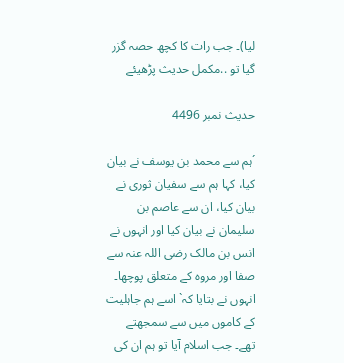لیا)۔ جب رات کا کچھ حصہ گزر گیا تو ..مکمل حدیث پڑھیئے

حدیث نمبر 4496

´ہم سے محمد بن یوسف نے بیان کیا، کہا ہم سے سفیان ثوری نے بیان کیا، ان سے عاصم بن سلیمان نے بیان کیا اور انہوں نے انس بن مالک رضی اللہ عنہ سے صفا اور مروہ کے متعلق پوچھا۔ انہوں نے بتایا کہ` اسے ہم جاہلیت کے کاموں میں سے سمجھتے تھے۔ جب اسلام آیا تو ہم ان کی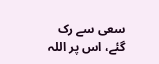سعی سے رک گئے، اس پر اللہ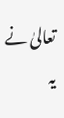تعالیٰ نے یہ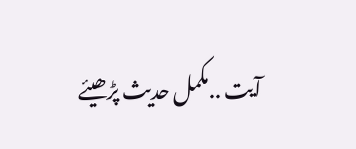آیت ..مکمل حدیث پڑھیئے